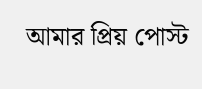আমার প্রিয় পোস্ট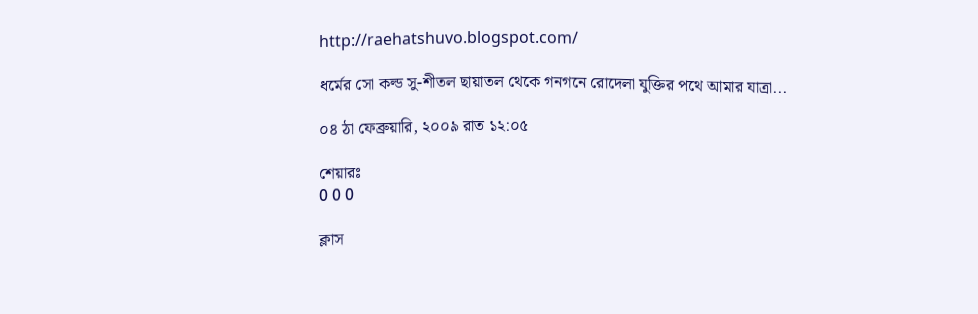http://raehatshuvo.blogspot.com/

ধর্মের সো কল্ড সু-শীতল ছায়াতল থেকে গনগনে রোদেলা যুক্তির পথে আমার যাত্রা...

০৪ ঠা ফেব্রুয়ারি, ২০০৯ রাত ১২:০৫

শেয়ারঃ
0 0 0

ক্লাস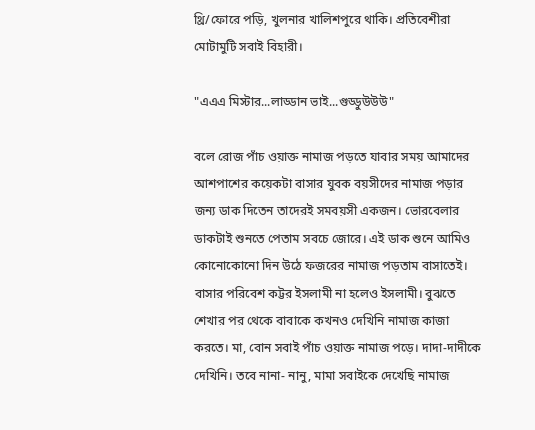থ্রি/ফোরে পড়ি, খুলনার খালিশপুরে থাকি। প্রতিবেশীরা মোটামুটি সবাই বিহারী।

"এএএ মিস্টার...লাড্ডান ভাই...গুড্ডুউউউ"

বলে রোজ পাঁচ ওয়াক্ত নামাজ পড়তে যাবার সময় আমাদের আশপাশের কয়েকটা বাসার যুবক বয়সীদের নামাজ পড়ার জন্য ডাক দিতেন তাদেরই সমবয়সী একজন। ভোরবেলার ডাকটাই শুনতে পেতাম সবচে জোরে। এই ডাক শুনে আমিও কোনোকোনো দিন উঠে ফজরের নামাজ পড়তাম বাসাতেই। বাসার পরিবেশ কট্টর ইসলামী না হলেও ইসলামী। বুঝতে শেখার পর থেকে বাবাকে কখনও দেখিনি নামাজ কাজা করতে। মা, বোন সবাই পাঁচ ওয়াক্ত নামাজ পড়ে। দাদা-দাদীকে দেখিনি। তবে নানা- নানু, মামা সবাইকে দেখেছি নামাজ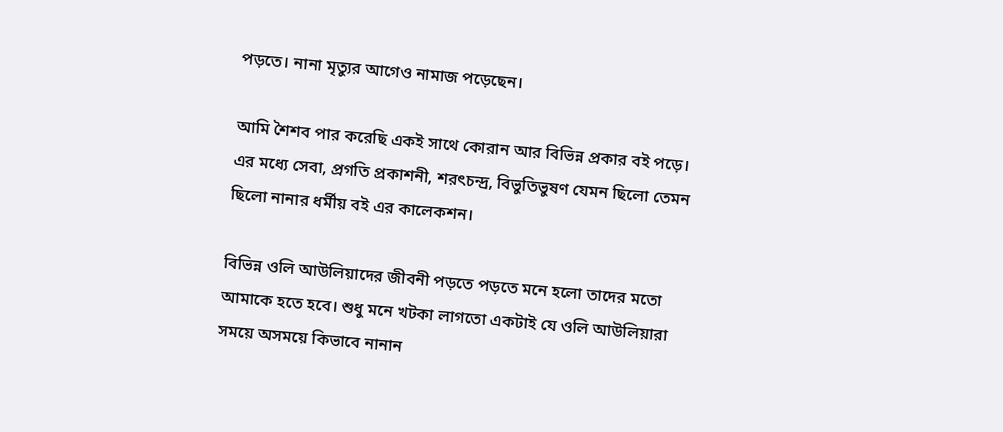পড়তে। নানা মৃত্যুর আগেও নামাজ পড়েছেন।

আমি শৈশব পার করেছি একই সাথে কোরান আর বিভিন্ন প্রকার বই পড়ে। এর মধ্যে সেবা, প্রগতি প্রকাশনী, শরৎচন্দ্র, বিভুতিভুষণ যেমন ছিলো তেমন ছিলো নানার ধর্মীয় বই এর কালেকশন।

বিভিন্ন ওলি আউলিয়াদের জীবনী পড়তে পড়তে মনে হলো তাদের মতো আমাকে হতে হবে। শুধু মনে খটকা লাগতো একটাই যে ওলি আউলিয়ারা সময়ে অসময়ে কিভাবে নানান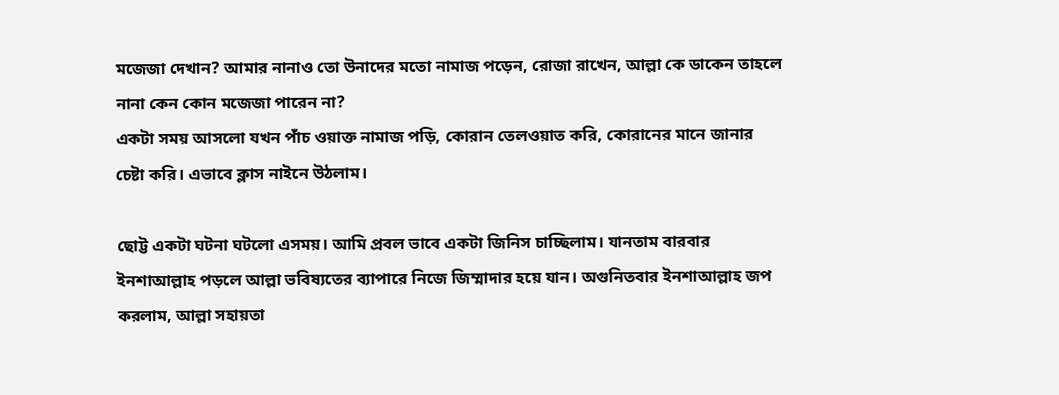মজেজা দেখান? আমার নানাও তো উনাদের মতো নামাজ পড়েন, রোজা রাখেন, আল্লা কে ডাকেন তাহলে নানা কেন কোন মজেজা পারেন না?
একটা সময় আসলো যখন পাঁচ ওয়াক্ত নামাজ পড়ি, কোরান তেলওয়াত করি, কোরানের মানে জানার চেষ্টা করি। এভাবে ক্লাস নাইনে উঠলাম।

ছোট্ট একটা ঘটনা ঘটলো এসময়। আমি প্রবল ভাবে একটা জিনিস চাচ্ছিলাম। যানতাম বারবার ইনশাআল্লাহ পড়লে আল্লা ভবিষ্যতের ব্যাপারে নিজে জিম্মাদার হয়ে যান। অগুনিতবার ইনশাআল্লাহ জপ করলাম, আল্লা সহায়তা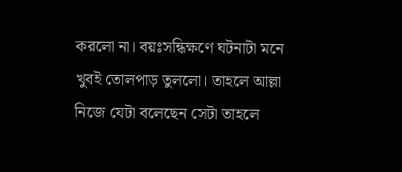করলো না। বয়ঃসন্ধিক্ষণে ঘটনাটা মনে খুবই তোলপাড় তুললো। তাহলে আল্লা নিজে যেটা বলেছেন সেটা তাহলে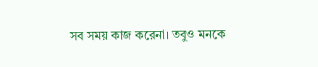সব সময় কাজ করেনা। তবুও মনকে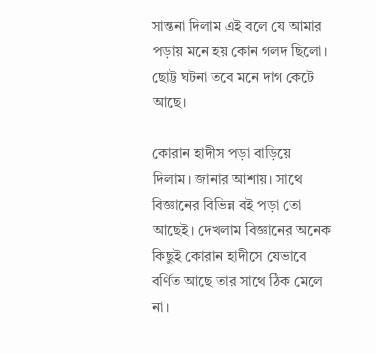সান্তনা দিলাম এই বলে যে আমার পড়ায় মনে হয় কোন গলদ ছিলো। ছোট্ট ঘটনা তবে মনে দাগ কেটে আছে।

কোরান হাদীস পড়া বাড়িয়ে দিলাম। জানার আশায়। সাথে বিজ্ঞানের বিভিন্ন বই পড়া তো আছেই। দেখলাম বিজ্ঞানের অনেক কিছুই কোরান হাদীসে যেভাবে বর্ণিত আছে তার সাথে ঠিক মেলে না।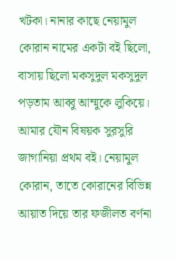খটকা। নানার কাছে নেয়ামুল কোরান নামের একটা বই ছিলো, বাসায় ছিলো মকসুদুল মকসুদুল পড়তাম আব্বু আম্মুকে লুকিয়ে। আমার যৌন বিষয়ক সুরসুরি জাগানিয়া প্রথম বই। নেয়ামুল কোরান, তাতে কোরানের বিভিন্ন আয়াত দিয়ে তার ফজীলত বর্ণনা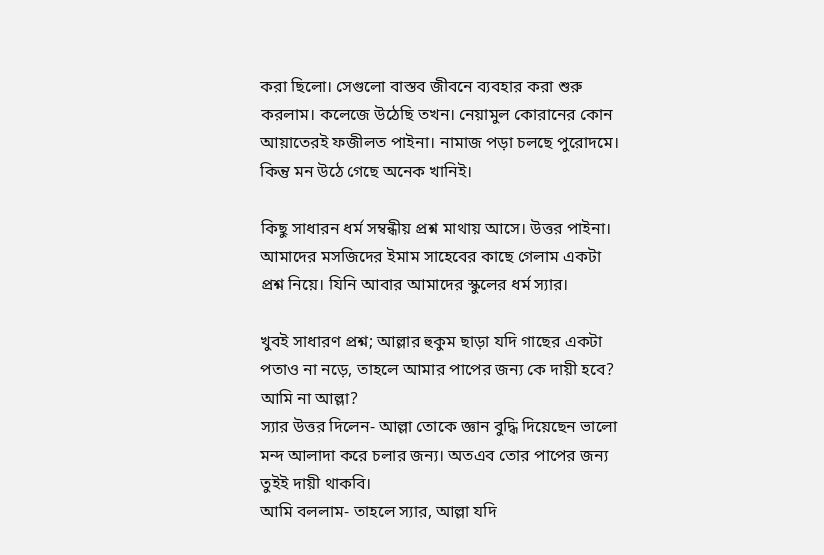করা ছিলো। সেগুলো বাস্তব জীবনে ব্যবহার করা শুরু করলাম। কলেজে উঠেছি তখন। নেয়ামুল কোরানের কোন আয়াতেরই ফজীলত পাইনা। নামাজ পড়া চলছে পুরোদমে। কিন্তু মন উঠে গেছে অনেক খানিই।

কিছু সাধারন ধর্ম সম্বন্ধীয় প্রশ্ন মাথায় আসে। উত্তর পাইনা। আমাদের মসজিদের ইমাম সাহেবের কাছে গেলাম একটা প্রশ্ন নিয়ে। যিনি আবার আমাদের স্কুলের ধর্ম স্যার।

খুবই সাধারণ প্রশ্ন; আল্লার হুকুম ছাড়া যদি গাছের একটা পতাও না নড়ে, তাহলে আমার পাপের জন্য কে দায়ী হবে? আমি না আল্লা?
স্যার উত্তর দিলেন- আল্লা তোকে জ্ঞান বুদ্ধি দিয়েছেন ভালো মন্দ আলাদা করে চলার জন্য। অতএব তোর পাপের জন্য তুইই দায়ী থাকবি।
আমি বললাম- তাহলে স্যার, আল্লা যদি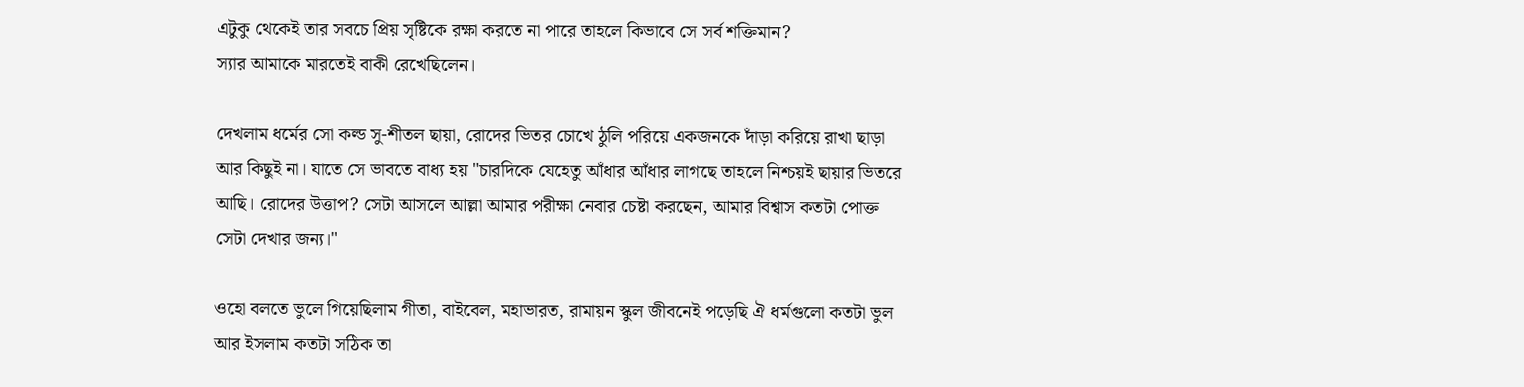এটুকু থেকেই তার সবচে প্রিয় সৃষ্টিকে রক্ষা করতে না পারে তাহলে কিভাবে সে সর্ব শক্তিমান?
স্যার আমাকে মারতেই বাকী রেখেছিলেন।

দেখলাম ধর্মের সো কল্ড সু-শীতল ছায়া, রোদের ভিতর চোখে ঠুলি পরিয়ে একজনকে দাঁড়া করিয়ে রাখা ছাড়া আর কিছুই না। যাতে সে ভাবতে বাধ্য হয় "চারদিকে যেহেতু আঁধার আঁধার লাগছে তাহলে নিশ্চয়ই ছায়ার ভিতরে আছি। রোদের উত্তাপ? সেটা আসলে আল্লা আমার পরীক্ষা নেবার চেষ্টা করছেন, আমার বিশ্বাস কতটা পোক্ত সেটা দেখার জন্য।"

ওহো বলতে ভুলে গিয়েছিলাম গীতা, বাইবেল, মহাভারত, রামায়ন স্কুল জীবনেই পড়েছি ঐ ধর্মগুলো কতটা ভুল আর ইসলাম কতটা সঠিক তা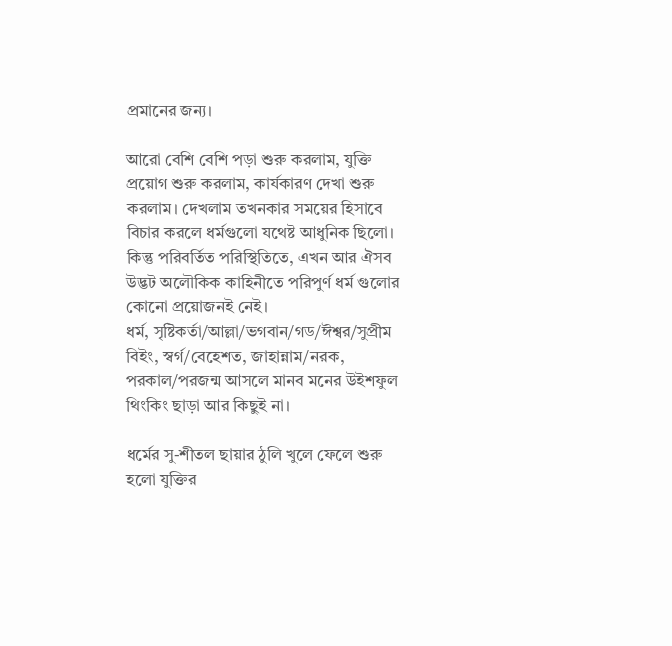প্রমানের জন্য।

আরো বেশি বেশি পড়া শুরু করলাম, যুক্তি প্রয়োগ শুরু করলাম, কার্যকারণ দেখা শুরু করলাম। দেখলাম তখনকার সময়ের হিসাবে বিচার করলে ধর্মগুলো যথেষ্ট আধুনিক ছিলো। কিন্তু পরিবর্তিত পরিস্থিতিতে, এখন আর ঐসব উদ্ভট অলৌকিক কাহিনীতে পরিপুর্ণ ধর্ম গুলোর কোনো প্রয়োজনই নেই।
ধর্ম, সৃষ্টিকর্তা/আল্লা/ভগবান/গড/ঈশ্বর/সুপ্রীম বিইং, স্বর্গ/বেহেশত, জাহান্নাম/নরক, পরকাল/পরজন্ম আসলে মানব মনের উইশফুল থিংকিং ছাড়া আর কিছুই না।

ধর্মের সু-শীতল ছায়ার ঠুলি খুলে ফেলে শুরু হলো যুক্তির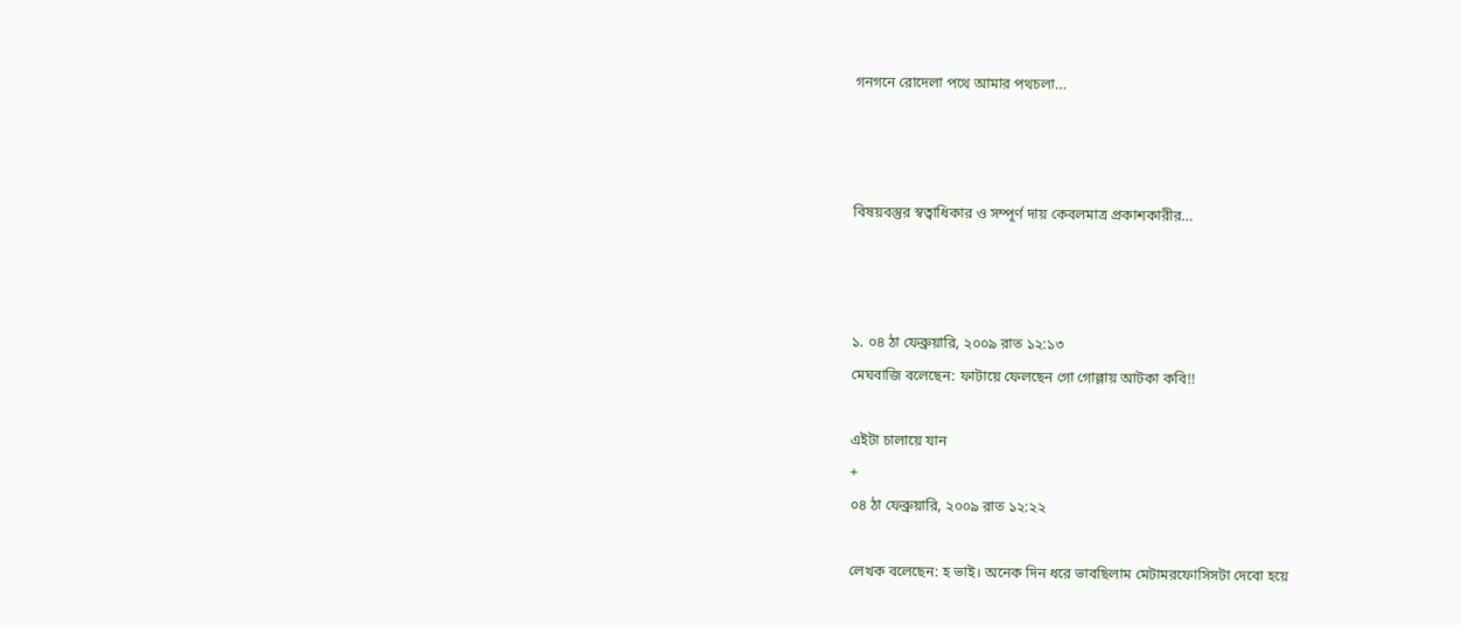গনগনে রোদেলা পথে আমার পথচলা...



বিষয়বস্তুর স্বত্বাধিকার ও সম্পূর্ণ দায় কেবলমাত্র প্রকাশকারীর...



১. ০৪ ঠা ফেব্রুয়ারি, ২০০৯ রাত ১২:১৩
মেঘবাজি বলেছেন: ফাটায়ে ফেলছেন গো গোল্লায় আটকা কবি!!

এইটা চালায়ে যান
+
০৪ ঠা ফেব্রুয়ারি, ২০০৯ রাত ১২:২২

লেখক বলেছেন: হ ভাই। অনেক দিন ধরে ভাবছিলাম মেটামরফোসিসটা দেবো হয়ে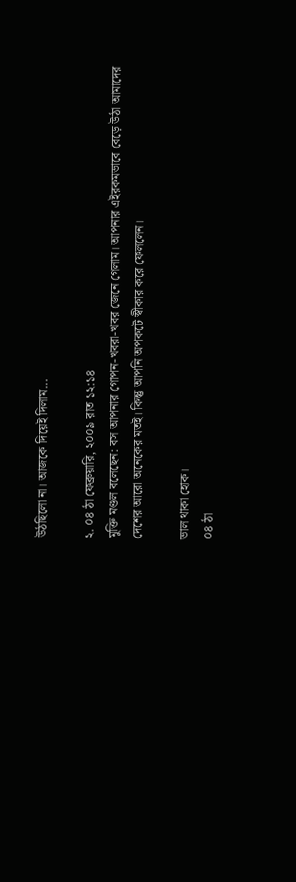উঠছিলো না। আজকে দিয়েই দিলাম...

২. ০৪ ঠা ফেব্রুয়ারি, ২০০৯ রাত ১২:১৪
মুক্তি মণ্ডল বলেছেন: বস আপনার গোপন-খবরা-খবর জেনে গেলাম। আপনার এইরকমভাবে বেড়ে উঠা আমাদের দেশের আরো অনেকের মতই। কিন্তু আপনি অপকটে স্বীকার করে ফেললেন।

ভাল থাকা হোক।
০৪ ঠা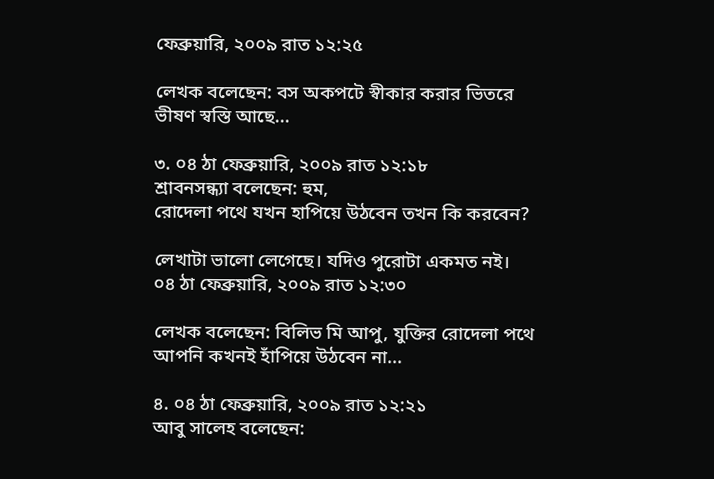ফেব্রুয়ারি, ২০০৯ রাত ১২:২৫

লেখক বলেছেন: বস অকপটে স্বীকার করার ভিতরে ভীষণ স্বস্তি আছে...

৩. ০৪ ঠা ফেব্রুয়ারি, ২০০৯ রাত ১২:১৮
শ্রাবনসন্ধ্যা বলেছেন: হুম,
রোদেলা পথে যখন হাপিয়ে উঠবেন তখন কি করবেন?

লেখাটা ভালো লেগেছে। যদিও পুরোটা একমত নই।
০৪ ঠা ফেব্রুয়ারি, ২০০৯ রাত ১২:৩০

লেখক বলেছেন: বিলিভ মি আপু, যুক্তির রোদেলা পথে আপনি কখনই হাঁপিয়ে উঠবেন না...

৪. ০৪ ঠা ফেব্রুয়ারি, ২০০৯ রাত ১২:২১
আবু সালেহ বলেছেন: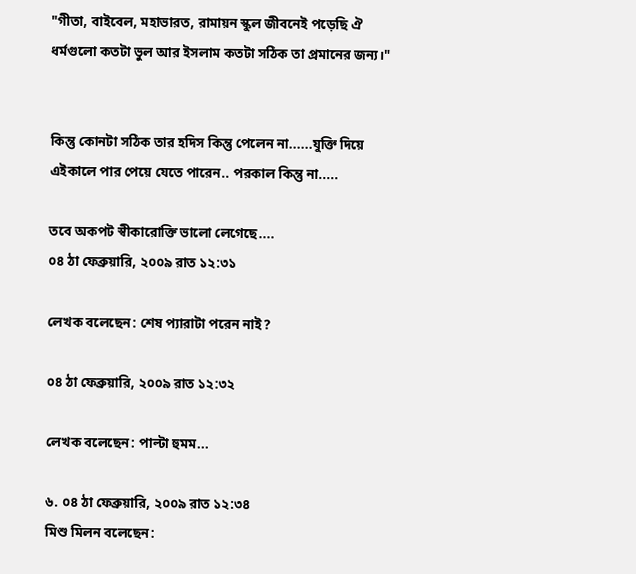"গীতা, বাইবেল, মহাভারত, রামায়ন স্কুল জীবনেই পড়েছি ঐ ধর্মগুলো কতটা ভুল আর ইসলাম কতটা সঠিক তা প্রমানের জন্য।"


কিন্তু কোনটা সঠিক তার হদিস কিন্তু পেলেন না......যুক্তি দিয়ে এইকালে পার পেয়ে যেতে পারেন.. পরকাল কিন্তু না.....

তবে অকপট স্বীকারোক্তি ভালো লেগেছে....
০৪ ঠা ফেব্রুয়ারি, ২০০৯ রাত ১২:৩১

লেখক বলেছেন: শেষ প্যারাটা পরেন নাই?

০৪ ঠা ফেব্রুয়ারি, ২০০৯ রাত ১২:৩২

লেখক বলেছেন: পাল্টা হুমম...

৬. ০৪ ঠা ফেব্রুয়ারি, ২০০৯ রাত ১২:৩৪
মিশু মিলন বলেছেন: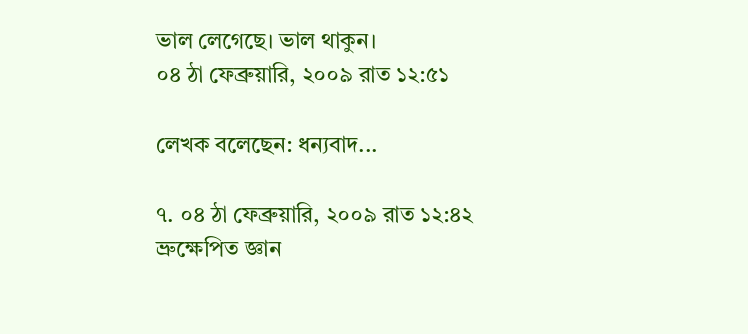ভাল লেগেছে। ভাল থাকুন।
০৪ ঠা ফেব্রুয়ারি, ২০০৯ রাত ১২:৫১

লেখক বলেছেন: ধন্যবাদ...

৭. ০৪ ঠা ফেব্রুয়ারি, ২০০৯ রাত ১২:৪২
ভ্রুক্ষেপিত জ্ঞান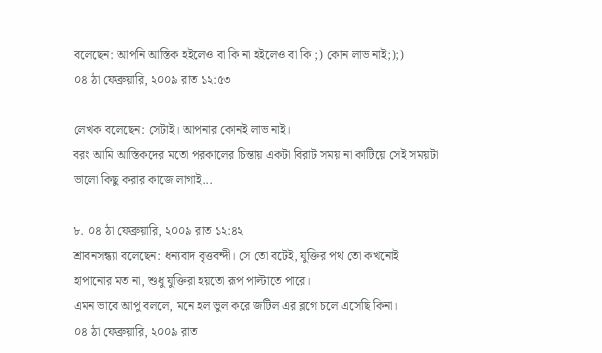বলেছেন: আপনি আস্তিক হইলেও বা কি না হইলেও বা কি ;) কোন লাভ নাই;);)
০৪ ঠা ফেব্রুয়ারি, ২০০৯ রাত ১২:৫৩

লেখক বলেছেন: সেটাই। আপনার কোনই লাভ নাই।
বরং আমি আস্তিকদের মতো পরকালের চিন্তায় একটা বিরাট সময় না কাটিয়ে সেই সময়টা ভালো কিছু করার কাজে লাগাই...

৮. ০৪ ঠা ফেব্রুয়ারি, ২০০৯ রাত ১২:৪২
শ্রাবনসন্ধ্যা বলেছেন: ধন্যবাদ বৃত্তবন্দী। সে তো বটেই, যুক্তির পথ তো কখনোই হাপানোর মত না, শুধু যুক্তিরা হয়তো রূপ পাল্টাতে পারে।
এমন ভাবে আপু বললে, মনে হল ভুল করে জটিল এর ব্লগে চলে এসেছি কিনা।
০৪ ঠা ফেব্রুয়ারি, ২০০৯ রাত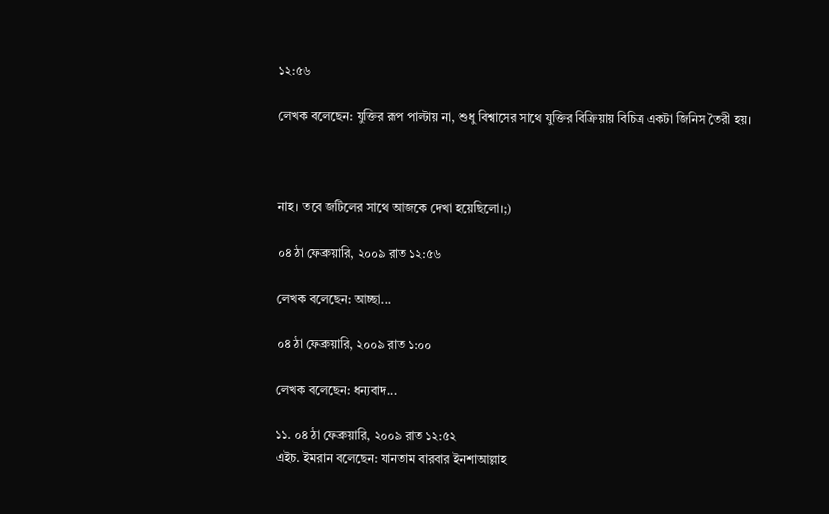১২:৫৬

লেখক বলেছেন: যুক্তির রূপ পাল্টায় না, শুধু বিশ্বাসের সাথে যুক্তির বিক্রিয়ায় বিচিত্র একটা জিনিস তৈরী হয়।



নাহ। তবে জটিলের সাথে আজকে দেখা হয়েছিলো।;)

০৪ ঠা ফেব্রুয়ারি, ২০০৯ রাত ১২:৫৬

লেখক বলেছেন: আচ্ছা...

০৪ ঠা ফেব্রুয়ারি, ২০০৯ রাত ১:০০

লেখক বলেছেন: ধন্যবাদ...

১১. ০৪ ঠা ফেব্রুয়ারি, ২০০৯ রাত ১২:৫২
এইচ. ইমরান বলেছেন: যানতাম বারবার ইনশাআল্লাহ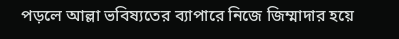পড়লে আল্লা ভবিষ্যতের ব্যাপারে নিজে জিম্মাদার হয়ে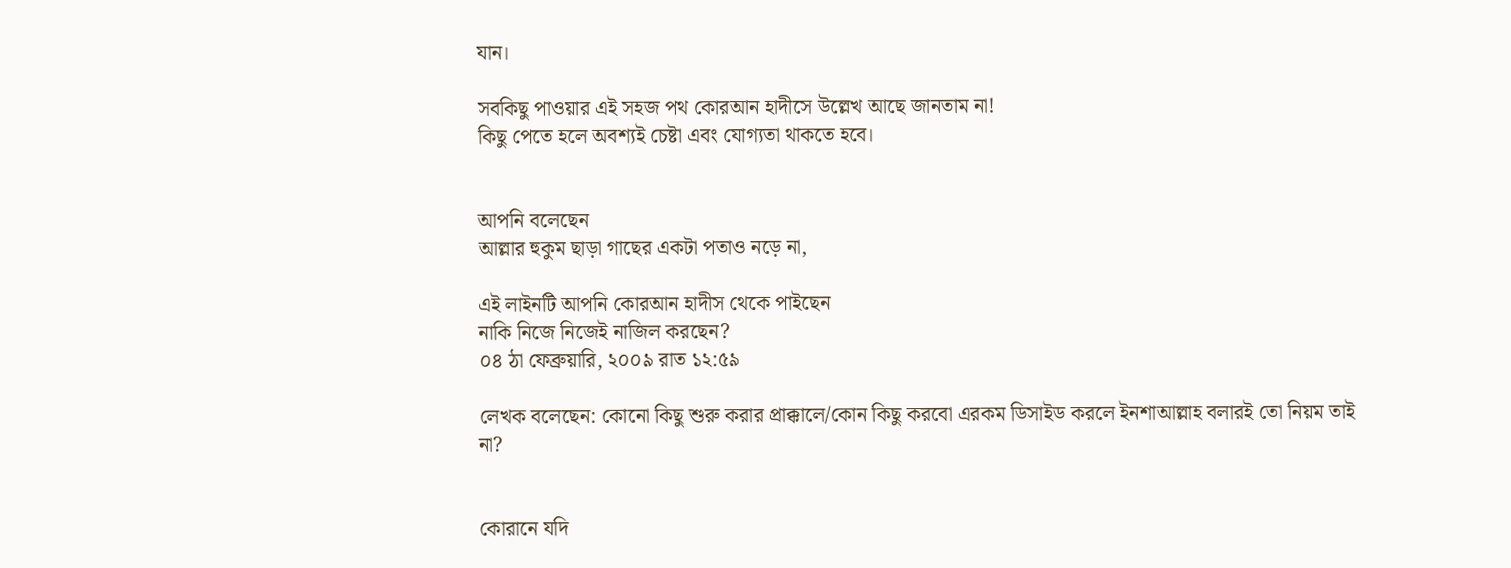যান।

সবকিছু পাওয়ার এই সহজ পথ কোরআন হাদীসে উল্লেখ আছে জানতাম না!
কিছু পেতে হলে অবশ্যই চেষ্টা এবং যোগ্যতা থাকতে হবে।


আপনি বলেছেন
আল্লার হুকুম ছাড়া গাছের একটা পতাও নড়ে না,

এই লাইনটি আপনি কোরআন হাদীস থেকে পাইছেন
নাকি নিজে নিজেই নাজিল করছেন?
০৪ ঠা ফেব্রুয়ারি, ২০০৯ রাত ১২:৫৯

লেখক বলেছেন: কোনো কিছু শুরু করার প্রাক্কালে/কোন কিছু করবো এরকম ডিসাইড করলে ইনশাআল্লাহ বলারই তো নিয়ম তাই না?


কোরানে যদি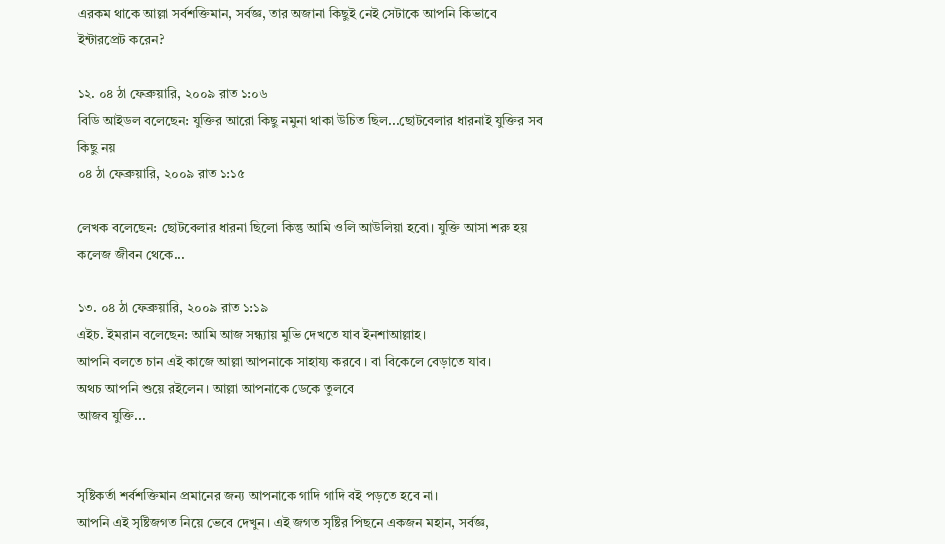এরকম থাকে আল্লা সর্বশক্তিমান, সর্বজ্ঞ, তার অজানা কিছুই নেই সেটাকে আপনি কিভাবে ইন্টারপ্রেট করেন?

১২. ০৪ ঠা ফেব্রুয়ারি, ২০০৯ রাত ১:০৬
বিডি আইডল বলেছেন: যুক্তির আরো কিছু নমুনা থাকা উচিত ছিল...ছোটবেলার ধারনাই যুক্তির সব কিছু নয়
০৪ ঠা ফেব্রুয়ারি, ২০০৯ রাত ১:১৫

লেখক বলেছেন: ছোটবেলার ধারনা ছিলো কিন্তু আমি ওলি আউলিয়া হবো। যুক্তি আসা শরু হয় কলেজ জীবন থেকে...

১৩. ০৪ ঠা ফেব্রুয়ারি, ২০০৯ রাত ১:১৯
এইচ. ইমরান বলেছেন: আমি আজ সন্ধ্যায় মুভি দেখতে যাব ইনশাআল্লাহ।
আপনি বলতে চান এই কাজে আল্লা আপনাকে সাহায্য করবে । বা বিকেলে বেড়াতে যাব।
অথচ আপনি শুয়ে রইলেন। আল্লা আপনাকে ডেকে তুলবে
আজব যুক্তি...


সৃষ্টিকর্তা শর্বশক্তিমান প্রমানের জন্য আপনাকে গাদি গাদি বই পড়তে হবে না।
আপনি এই সৃষ্টিজগত নিয়ে ভেবে দেখুন। এই জগত সৃষ্টির পিছনে একজন মহান, সর্বজ্ঞ,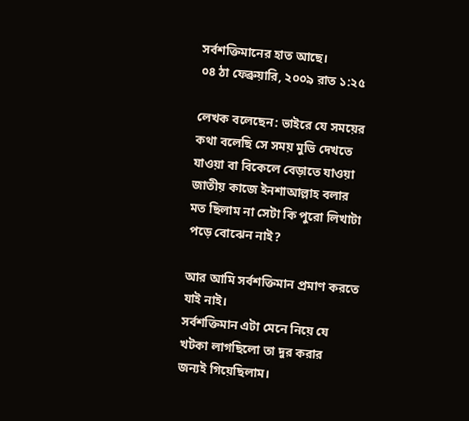সর্বশক্তিমানের হাত আছে।
০৪ ঠা ফেব্রুয়ারি, ২০০৯ রাত ১:২৫

লেখক বলেছেন: ভাইরে যে সময়ের কথা বলেছি সে সময় মুভি দেখতে যাওয়া বা বিকেলে বেড়াতে যাওয়া জাতীয় কাজে ইনশাআল্লাহ বলার মত ছিলাম না সেটা কি পুরো লিখাটা পড়ে বোঝেন নাই?

আর আমি সর্বশক্তিমান প্রমাণ করতে যাই নাই।
সর্বশক্তিমান এটা মেনে নিয়ে যে খটকা লাগছিলো তা দুর করার জন্যই গিয়েছিলাম।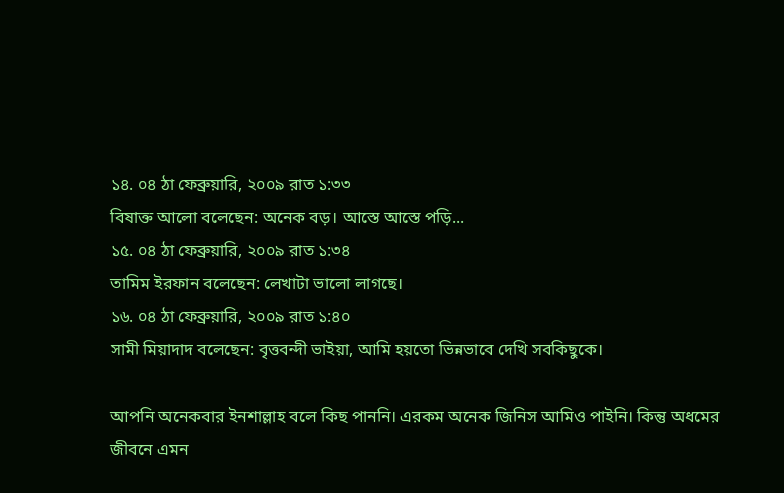১৪. ০৪ ঠা ফেব্রুয়ারি, ২০০৯ রাত ১:৩৩
বিষাক্ত আলো বলেছেন: অনেক বড়। আস্তে আস্তে পড়ি...
১৫. ০৪ ঠা ফেব্রুয়ারি, ২০০৯ রাত ১:৩৪
তামিম ইরফান বলেছেন: লেখাটা ভালো লাগছে।
১৬. ০৪ ঠা ফেব্রুয়ারি, ২০০৯ রাত ১:৪০
সামী মিয়াদাদ বলেছেন: বৃত্তবন্দী ভাইয়া, আমি হয়তো ভিন্নভাবে দেখি সবকিছুকে।

আপনি অনেকবার ইনশাল্লাহ বলে কিছ পাননি। এরকম অনেক জিনিস আমিও পাইনি। কিন্তু অধমের জীবনে এমন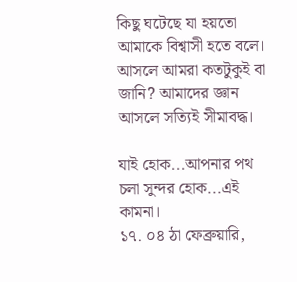কিছু ঘটেছে যা হয়তো আমাকে বিশ্বাসী হতে বলে। আসলে আমরা কতটুকুই বা জানি? আমাদের জ্ঞান আসলে সত্যিই সীমাবদ্ধ।

যাই হোক...আপনার পথ চলা সুন্দর হোক...এই কামনা।
১৭. ০৪ ঠা ফেব্রুয়ারি,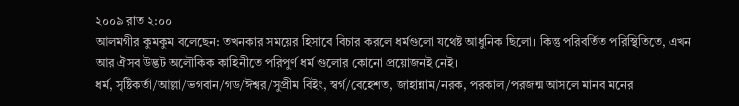২০০৯ রাত ২:০০
আলমগীর কুমকুম বলেছেন: তখনকার সময়ের হিসাবে বিচার করলে ধর্মগুলো যথেষ্ট আধুনিক ছিলো। কিন্তু পরিবর্তিত পরিস্থিতিতে, এখন আর ঐসব উদ্ভট অলৌকিক কাহিনীতে পরিপুর্ণ ধর্ম গুলোর কোনো প্রয়োজনই নেই।
ধর্ম, সৃষ্টিকর্তা/আল্লা/ভগবান/গড/ঈশ্বর/সুপ্রীম বিইং, স্বর্গ/বেহেশত, জাহান্নাম/নরক, পরকাল/পরজন্ম আসলে মানব মনের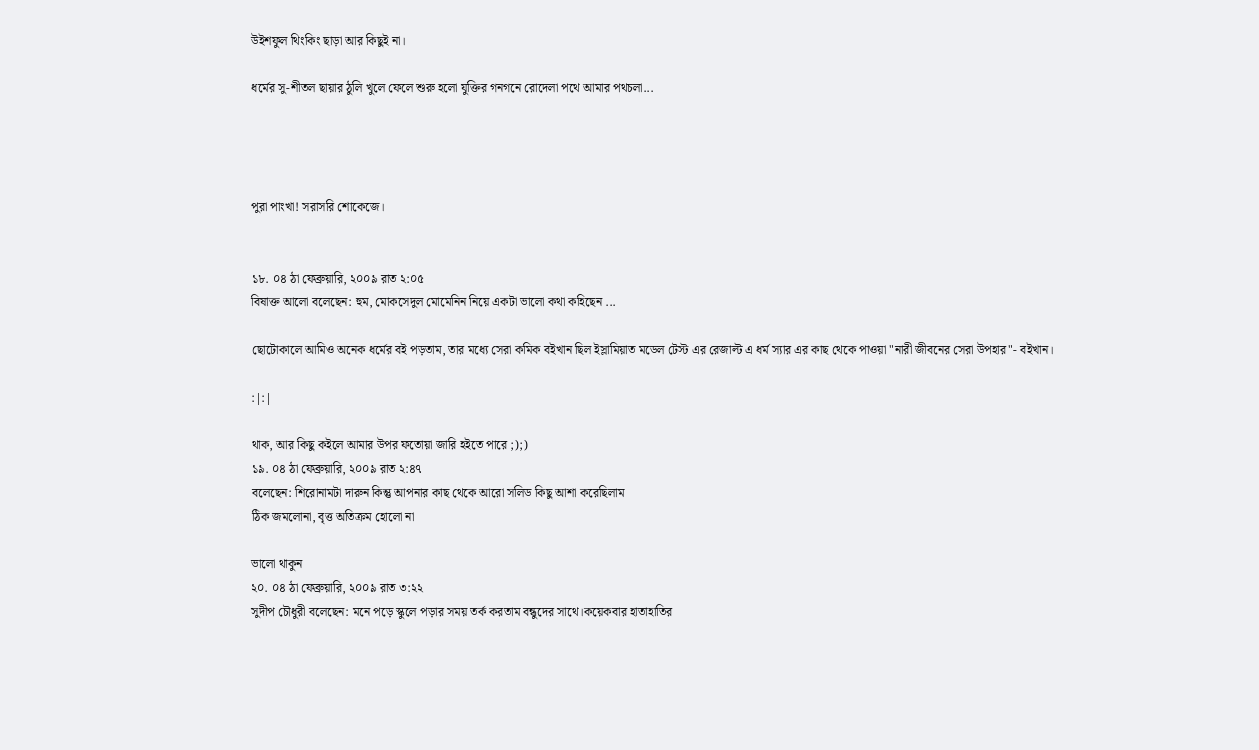উইশফুল থিংকিং ছাড়া আর কিছুই না।

ধর্মের সু-শীতল ছায়ার ঠুলি খুলে ফেলে শুরু হলো যুক্তির গনগনে রোদেলা পথে আমার পথচলা...




পুরা পাংখা! সরাসরি শোকেজে।


১৮. ০৪ ঠা ফেব্রুয়ারি, ২০০৯ রাত ২:০৫
বিষাক্ত আলো বলেছেন: হুম, মোকসেদুল মোমেনিন নিয়ে একটা ভালো কথা কহিছেন ...

ছোটোকালে আমিও অনেক ধর্মের বই পড়তাম, তার মধ্যে সেরা কমিক বইখান ছিল ইস্লামিয়াত মডেল টেস্ট এর রেজাল্ট এ ধর্ম স্যার এর কাছ থেকে পাওয়া "নারী জীবনের সেরা উপহার"- বইখান।

:|:|

থাক, আর কিছু কইলে আমার উপর ফতোয়া জারি হইতে পারে ;);)
১৯. ০৪ ঠা ফেব্রুয়ারি, ২০০৯ রাত ২:৪৭
বলেছেন: শিরোনামটা দারুন কিন্তু আপনার কাছ থেকে আরো সলিড কিছু আশা করেছিলাম
ঠিক জমলোনা, বৃত্ত অতিক্রম হোলো না

ভালো থাকুন
২০. ০৪ ঠা ফেব্রুয়ারি, ২০০৯ রাত ৩:২২
সুদীপ চৌধুরী বলেছেন: মনে পড়ে স্কুলে পড়ার সময় তর্ক করতাম বন্ধুদের সাথে।কয়েকবার হাতাহাতির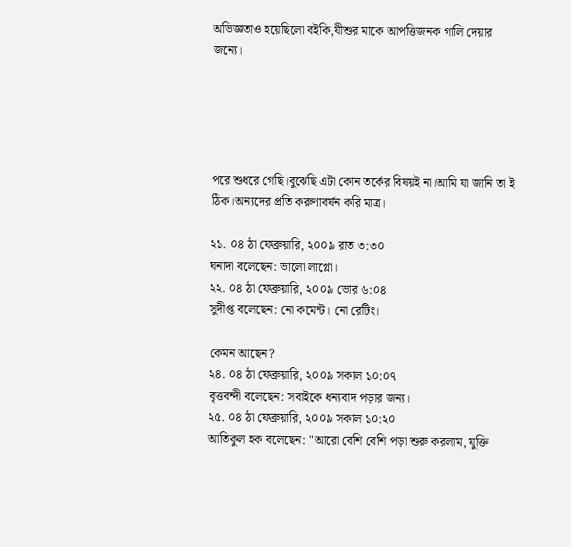অভিজ্ঞতাও হয়েছিলো বইকি,যীশুর মাকে আপত্তিজনক গালি দেয়ার জন্যে।





পরে শুধরে গেছি।বুঝেছি এটা কোন তর্কের বিষয়ই না।আমি যা জানি তা ই ঠিক।অন্যদের প্রতি করুণাবর্ষন করি মাত্র।

২১. ০৪ ঠা ফেব্রুয়ারি, ২০০৯ রাত ৩:৩০
ঘনাদা বলেছেন: ভালো লাগ্লো।
২২. ০৪ ঠা ফেব্রুয়ারি, ২০০৯ ভোর ৬:০৪
সুদীপ্ত বলেছেন: নো কমেন্ট। নো রেটিং।

কেমন আছেন?
২৪. ০৪ ঠা ফেব্রুয়ারি, ২০০৯ সকাল ১০:০৭
বৃত্তবন্দী বলেছেন: সবাইকে ধন্যবাদ পড়ার জন্য।
২৫. ০৪ ঠা ফেব্রুয়ারি, ২০০৯ সকাল ১০:২০
আতিকুল হক বলেছেন: "আরো বেশি বেশি পড়া শুরু করলাম, যুক্তি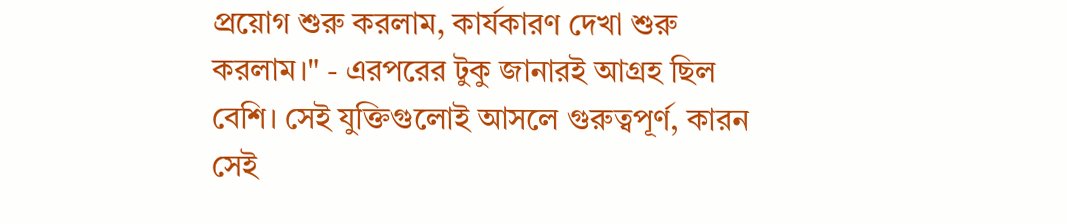প্রয়োগ শুরু করলাম, কার্যকারণ দেখা শুরু করলাম।" - এরপরের টুকু জানারই আগ্রহ ছিল বেশি। সেই যুক্তিগুলোই আসলে গুরুত্বপূর্ণ, কারন সেই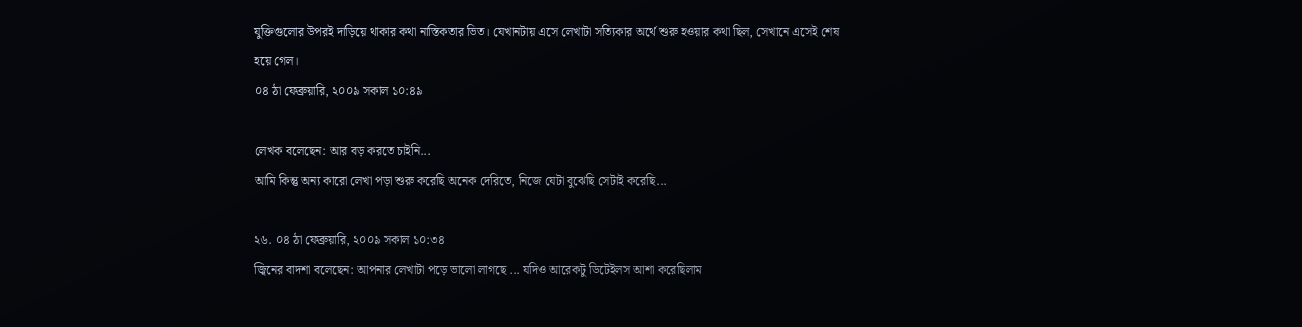যুক্তিগুলোর উপরই দাড়িয়ে থাকার কথা নাস্তিকতার ভিত। যেখানটায় এসে লেখাটা সত্যিকার অর্থে শুরু হওয়ার কথা ছিল, সেখানে এসেই শেষ হয়ে গেল।
০৪ ঠা ফেব্রুয়ারি, ২০০৯ সকাল ১০:৪৯

লেখক বলেছেন: আর বড় করতে চাইনি...
আমি কিন্তু অন্য কারো লেখা পড়া শুরু করেছি অনেক দেরিতে, নিজে যেটা বুঝেছি সেটাই করেছি...

২৬. ০৪ ঠা ফেব্রুয়ারি, ২০০৯ সকাল ১০:৩৪
জ্বিনের বাদশা বলেছেন: আপনার লেখাটা পড়ে ভালো লাগছে ... যদিও আরেকটু ডিটেইলস আশা করেছিলাম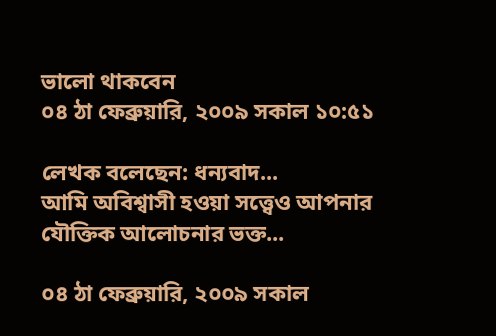ভালো থাকবেন
০৪ ঠা ফেব্রুয়ারি, ২০০৯ সকাল ১০:৫১

লেখক বলেছেন: ধন্যবাদ...
আমি অবিশ্বাসী হওয়া সত্ত্বেও আপনার যৌক্তিক আলোচনার ভক্ত...

০৪ ঠা ফেব্রুয়ারি, ২০০৯ সকাল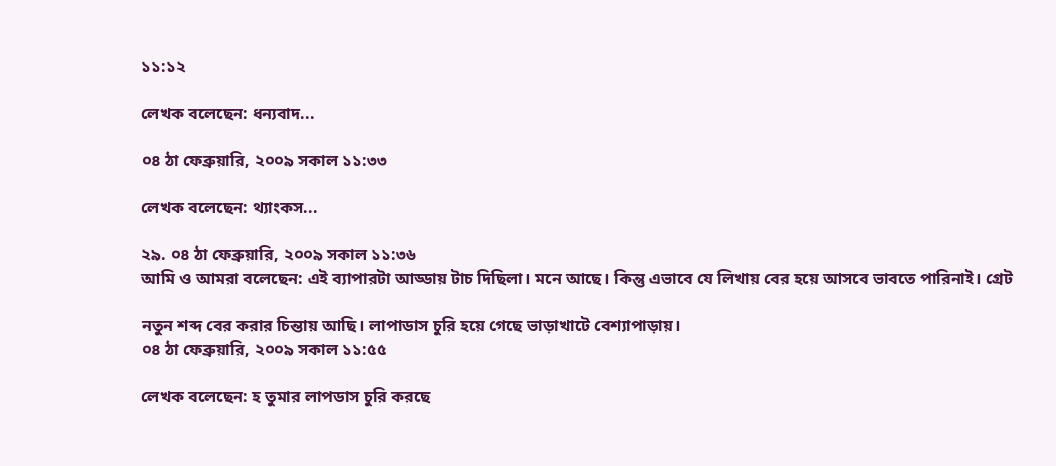১১:১২

লেখক বলেছেন: ধন্যবাদ...

০৪ ঠা ফেব্রুয়ারি, ২০০৯ সকাল ১১:৩৩

লেখক বলেছেন: থ্যাংকস...

২৯. ০৪ ঠা ফেব্রুয়ারি, ২০০৯ সকাল ১১:৩৬
আমি ও আমরা বলেছেন: এই ব্যাপারটা আড্ডায় টাচ দিছিলা। মনে আছে। কিন্তু এভাবে যে লিখায় বের হয়ে আসবে ভাবতে পারিনাই। গ্রেট

নতুন শব্দ বের করার চিন্তায় আছি। লাপাডাস চুরি হয়ে গেছে ভাড়াখাটে বেশ্যাপাড়ায়।
০৪ ঠা ফেব্রুয়ারি, ২০০৯ সকাল ১১:৫৫

লেখক বলেছেন: হ তুমার লাপডাস চুরি করছে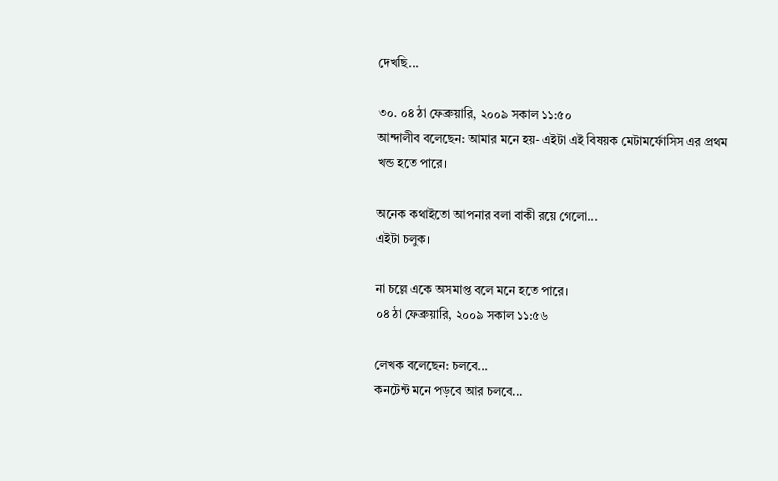দেখছি...

৩০. ০৪ ঠা ফেব্রুয়ারি, ২০০৯ সকাল ১১:৫০
আন্দালীব বলেছেন: আমার মনে হয়- এইটা এই বিষয়ক মেটামর্ফোসিস এর প্রথম খন্ড হতে পারে।

অনেক কথাইতো আপনার বলা বাকী রয়ে গেলো...
এইটা চলুক।

না চল্লে একে অসমাপ্ত বলে মনে হতে পারে।
০৪ ঠা ফেব্রুয়ারি, ২০০৯ সকাল ১১:৫৬

লেখক বলেছেন: চলবে...
কনটেন্ট মনে পড়বে আর চলবে...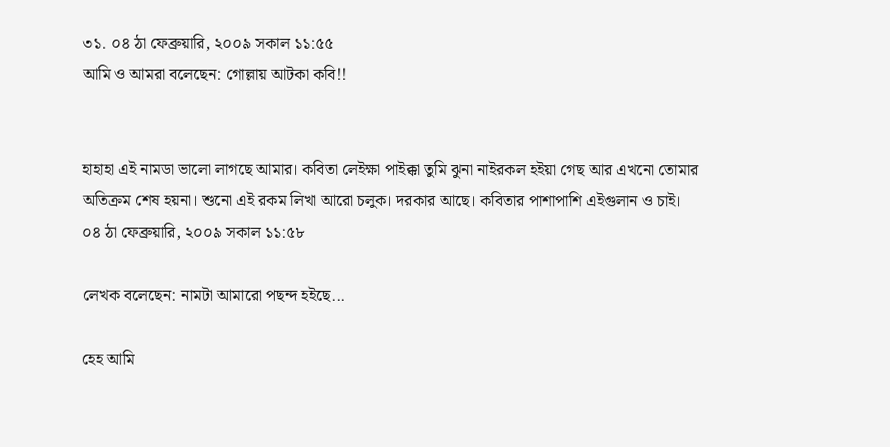৩১. ০৪ ঠা ফেব্রুয়ারি, ২০০৯ সকাল ১১:৫৫
আমি ও আমরা বলেছেন: গোল্লায় আটকা কবি!!


হাহাহা এই নামডা ভালো লাগছে আমার। কবিতা লেইক্ষা পাইক্কা তুমি ঝুনা নাইরকল হইয়া গেছ আর এখনো তোমার অতিক্রম শেষ হয়না। শুনো এই রকম লিখা আরো চলুক। দরকার আছে। কবিতার পাশাপাশি এইগুলান ও চাই।
০৪ ঠা ফেব্রুয়ারি, ২০০৯ সকাল ১১:৫৮

লেখক বলেছেন: নামটা আমারো পছন্দ হইছে...

হেহ আমি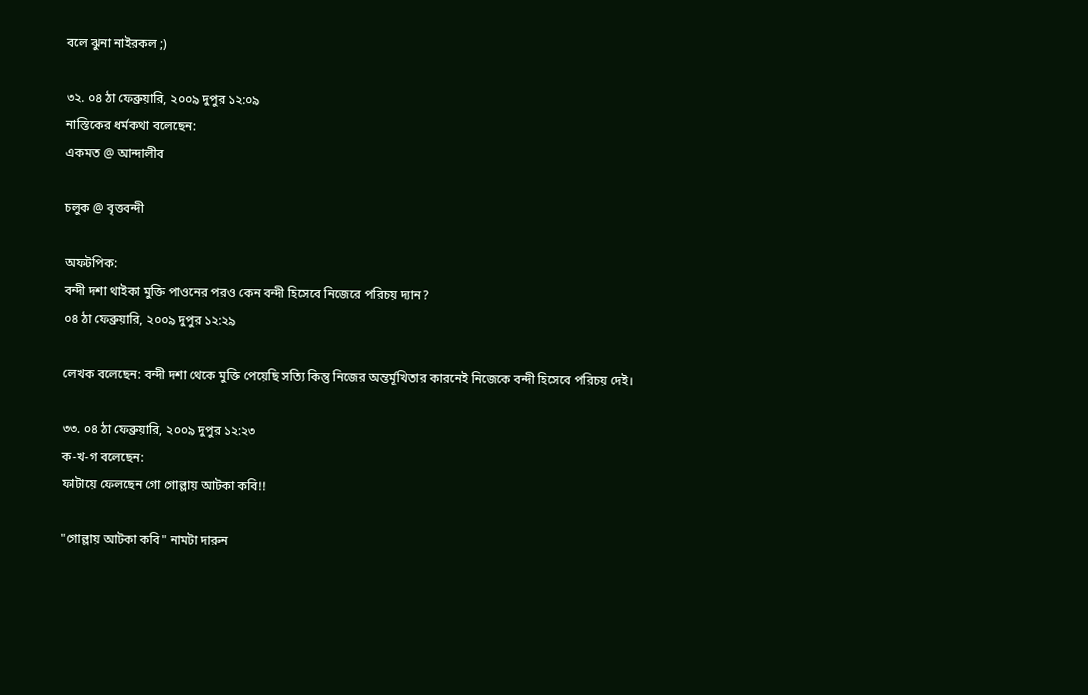বলে ঝুনা নাইরকল ;)

৩২. ০৪ ঠা ফেব্রুয়ারি, ২০০৯ দুপুর ১২:০৯
নাস্তিকের ধর্মকথা বলেছেন:
একমত @ আন্দালীব

চলুক @ বৃত্তবন্দী

অফটপিক:
বন্দী দশা থাইকা মুক্তি পাওনের পরও কেন বন্দী হিসেবে নিজেরে পরিচয় দ্যান?
০৪ ঠা ফেব্রুয়ারি, ২০০৯ দুপুর ১২:২৯

লেখক বলেছেন: বন্দী দশা থেকে মুক্তি পেয়েছি সত্যি কিন্তু নিজের অন্তর্মূখিতার কারনেই নিজেকে বন্দী হিসেবে পরিচয় দেই।

৩৩. ০৪ ঠা ফেব্রুয়ারি, ২০০৯ দুপুর ১২:২৩
ক-খ-গ বলেছেন:
ফাটায়ে ফেলছেন গো গোল্লায় আটকা কবি!!

"গোল্লায় আটকা কবি" নামটা দারুন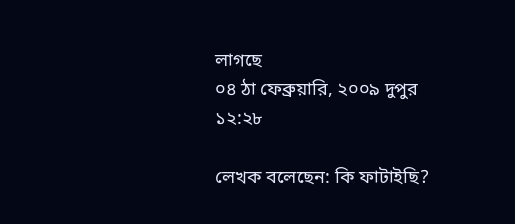লাগছে
০৪ ঠা ফেব্রুয়ারি, ২০০৯ দুপুর ১২:২৮

লেখক বলেছেন: কি ফাটাইছি?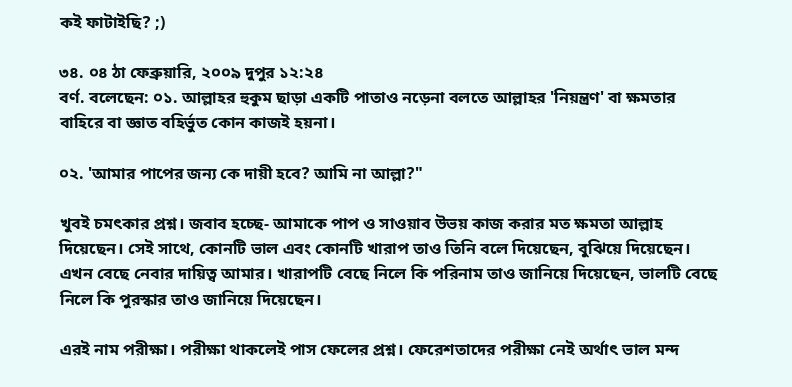কই ফাটাইছি? ;)

৩৪. ০৪ ঠা ফেব্রুয়ারি, ২০০৯ দুপুর ১২:২৪
বর্ণ. বলেছেন: ০১. আল্লাহর হুকুম ছাড়া একটি পাতাও নড়েনা বলতে আল্লাহর 'নিয়ন্ত্রণ' বা ক্ষমতার বাহিরে বা জ্ঞাত বহির্ভুত কোন কাজই হয়না।

০২. 'আমার পাপের জন্য কে দায়ী হবে? আমি না আল্লা?"

খুবই চমৎকার প্রশ্ন। জবাব হচ্ছে- আমাকে পাপ ও সাওয়াব উভয় কাজ করার মত ক্ষমতা আল্লাহ দিয়েছেন। সেই সাথে, কোনটি ভাল এবং কোনটি খারাপ তাও তিনি বলে দিয়েছেন, বুঝিয়ে দিয়েছেন। এখন বেছে নেবার দায়িত্ব আমার। খারাপটি বেছে নিলে কি পরিনাম তাও জানিয়ে দিয়েছেন, ভালটি বেছে নিলে কি পুরস্কার তাও জানিয়ে দিয়েছেন।

এরই নাম পরীক্ষা। পরীক্ষা থাকলেই পাস ফেলের প্রশ্ন। ফেরেশতাদের পরীক্ষা নেই অর্থাৎ ভাল মন্দ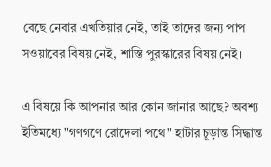বেছে নেবার এখতিয়ার নেই, তাই তাদের জন্য পাপ সওয়াবের বিষয় নেই, শাস্তি পুরস্কারের বিষয় নেই।

এ বিষয়ে কি আপনার আর কোন জানার আছে? অবশ্য ইতিমধ্যে "গণগণে রোদেলা পথে" হাটার চূড়ান্ত সিদ্ধান্ত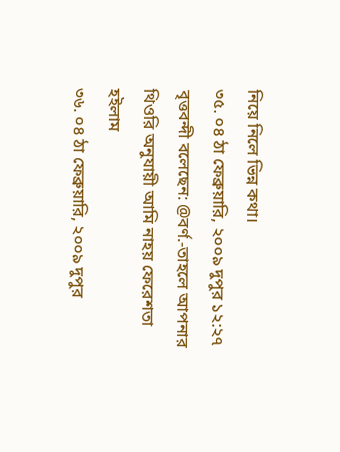নিয়ে নিলে ভিন্ন কথা।
৩৫. ০৪ ঠা ফেব্রুয়ারি, ২০০৯ দুপুর ১২:২৭
বৃত্তবন্দী বলেছেন: @বর্ণ.-তাহলে আপনার থিওরি অনুযায়ী আমি নাহয় ফেরেশতা হইলাম
৩৬. ০৪ ঠা ফেব্রুয়ারি, ২০০৯ দুপুর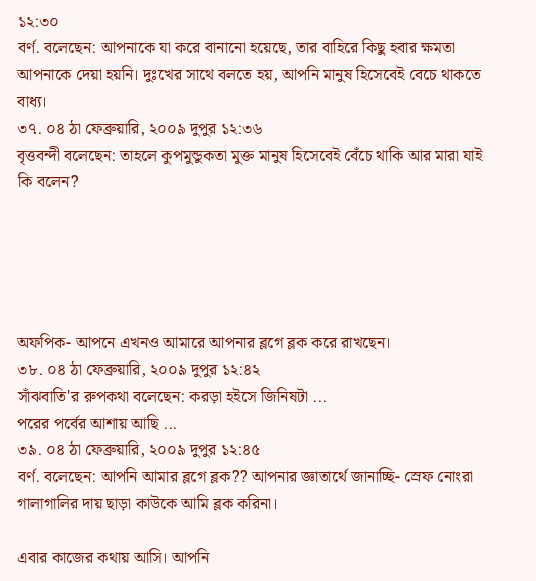১২:৩০
বর্ণ. বলেছেন: আপনাকে যা করে বানানো হয়েছে, তার বাহিরে কিছু হবার ক্ষমতা আপনাকে দেয়া হয়নি। দুঃখের সাথে বলতে হয়, আপনি মানুষ হিসেবেই বেচে থাকতে বাধ্য।
৩৭. ০৪ ঠা ফেব্রুয়ারি, ২০০৯ দুপুর ১২:৩৬
বৃত্তবন্দী বলেছেন: তাহলে কুপমুন্ডুকতা মুক্ত মানুষ হিসেবেই বেঁচে থাকি আর মারা যাই কি বলেন?





অফপিক- আপনে এখনও আমারে আপনার ব্লগে ব্লক করে রাখছেন।
৩৮. ০৪ ঠা ফেব্রুয়ারি, ২০০৯ দুপুর ১২:৪২
সাঁঝবাতি'র রুপকথা বলেছেন: করড়া হইসে জিনিষটা ...
পরের পর্বের আশায় আছি ...
৩৯. ০৪ ঠা ফেব্রুয়ারি, ২০০৯ দুপুর ১২:৪৫
বর্ণ. বলেছেন: আপনি আমার ব্লগে ব্লক?? আপনার জ্ঞাতার্থে জানাচ্ছি- স্রেফ নোংরা গালাগালির দায় ছাড়া কাউকে আমি ব্লক করিনা।

এবার কাজের কথায় আসি। আপনি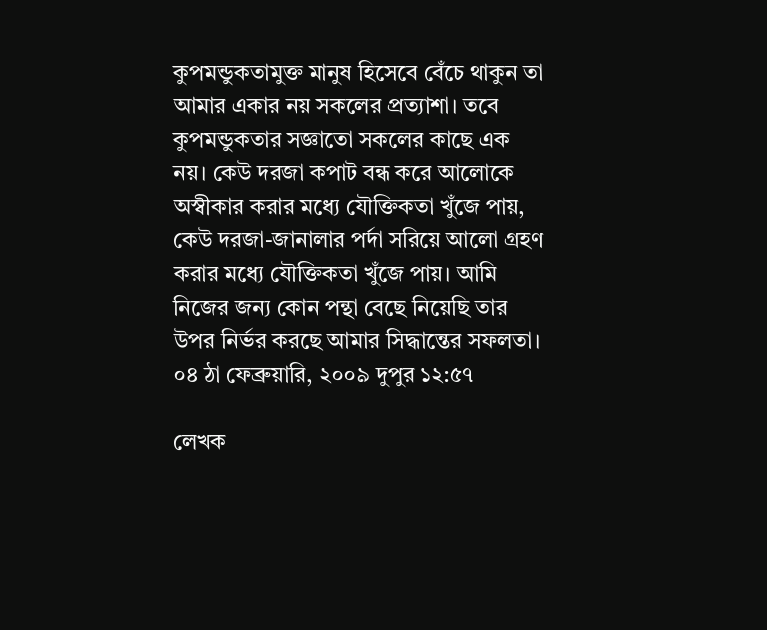কুপমন্ডুকতামুক্ত মানুষ হিসেবে বেঁচে থাকুন তা আমার একার নয় সকলের প্রত্যাশা। তবে কুপমন্ডুকতার সজ্ঞাতো সকলের কাছে এক নয়। কেউ দরজা কপাট বন্ধ করে আলোকে অস্বীকার করার মধ্যে যৌক্তিকতা খুঁজে পায়, কেউ দরজা-জানালার পর্দা সরিয়ে আলো গ্রহণ করার মধ্যে যৌক্তিকতা খুঁজে পায়। আমি নিজের জন্য কোন পন্থা বেছে নিয়েছি তার উপর নির্ভর করছে আমার সিদ্ধান্তের সফলতা।
০৪ ঠা ফেব্রুয়ারি, ২০০৯ দুপুর ১২:৫৭

লেখক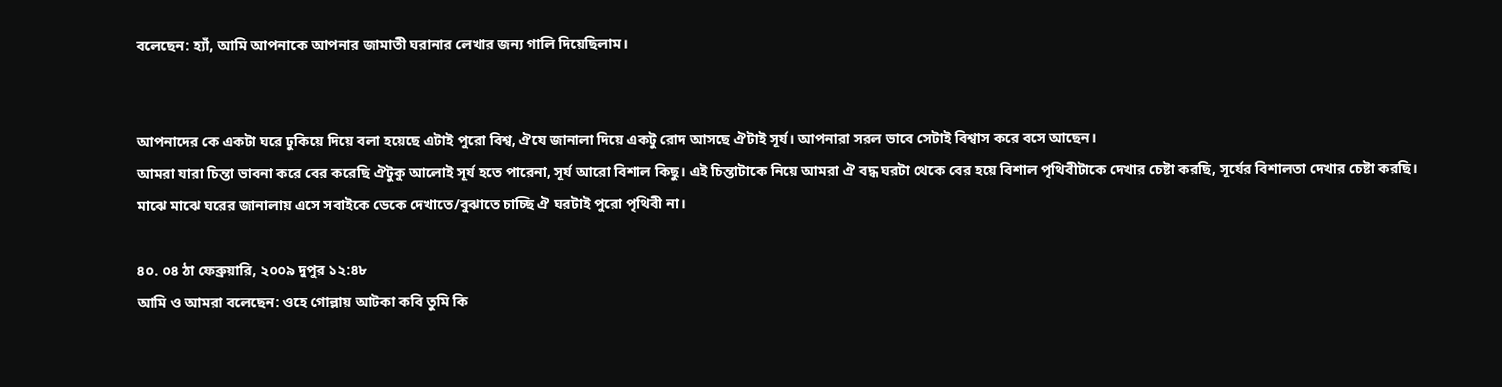বলেছেন: হ্যাঁ, আমি আপনাকে আপনার জামাতী ঘরানার লেখার জন্য গালি দিয়েছিলাম।


আপনাদের কে একটা ঘরে ঢুকিয়ে দিয়ে বলা হয়েছে এটাই পুরো বিশ্ব, ঐযে জানালা দিয়ে একটু রোদ আসছে ঐটাই সূর্য। আপনারা সরল ভাবে সেটাই বিশ্বাস করে বসে আছেন।
আমরা যারা চিন্তা ভাবনা করে বের করেছি ঐটুকু আলোই সূর্য হতে পারেনা, সূর্য আরো বিশাল কিছু। এই চিন্তাটাকে নিয়ে আমরা ঐ বদ্ধ ঘরটা থেকে বের হয়ে বিশাল পৃথিবীটাকে দেখার চেষ্টা করছি, সূর্যের বিশালতা দেখার চেষ্টা করছি।
মাঝে মাঝে ঘরের জানালায় এসে সবাইকে ডেকে দেখাতে/বুঝাতে চাচ্ছি ঐ ঘরটাই পুরো পৃথিবী না।

৪০. ০৪ ঠা ফেব্রুয়ারি, ২০০৯ দুপুর ১২:৪৮
আমি ও আমরা বলেছেন: ওহে গোল্লায় আটকা কবি তুমি কি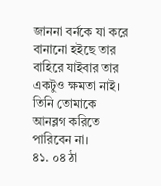জাননা বর্নকে যা করে বানানো হইছে তার বাহিরে যাইবার তার একটুও ক্ষমতা নাই। তিনি তোমাকে আনব্লগ করিতে পারিবেন না।
৪১. ০৪ ঠা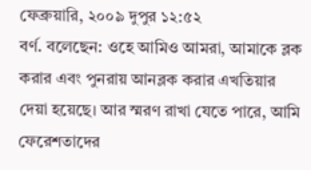ফেব্রুয়ারি, ২০০৯ দুপুর ১২:৫২
বর্ণ. বলেছেন: ওহে আমিও আমরা, আমাকে ব্লক করার এবং পুনরায় আনব্লক করার এখতিয়ার দেয়া হয়েছে। আর স্মরণ রাখা যেতে পারে, আমি ফেরেশতাদের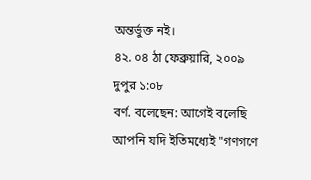অন্তর্ভুক্ত নই।
৪২. ০৪ ঠা ফেব্রুয়ারি, ২০০৯ দুপুর ১:০৮
বর্ণ. বলেছেন: আগেই বলেছি আপনি যদি ইতিমধ্যেই "গণগণে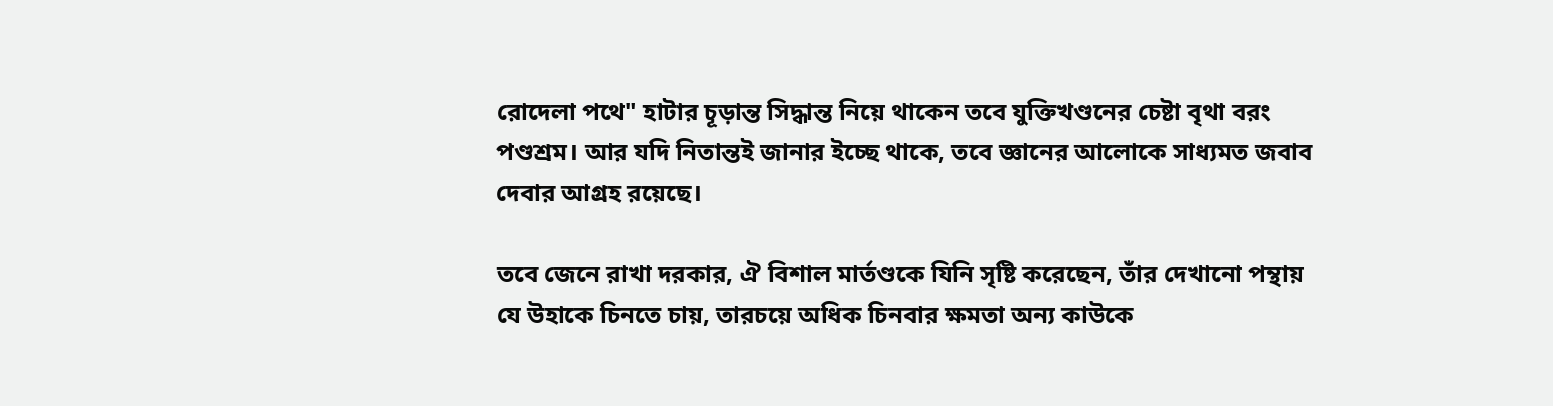রোদেলা পথে" হাটার চূড়ান্ত সিদ্ধান্ত নিয়ে থাকেন তবে যুক্তিখণ্ডনের চেষ্টা বৃথা বরং পণ্ডশ্রম। আর যদি নিতান্তই জানার ইচ্ছে থাকে, তবে জ্ঞানের আলোকে সাধ্যমত জবাব দেবার আগ্রহ রয়েছে।

তবে জেনে রাখা দরকার, ঐ বিশাল মার্তণ্ডকে যিনি সৃষ্টি করেছেন, তাঁর দেখানো পন্থায় যে উহাকে চিনতে চায়, তারচয়ে অধিক চিনবার ক্ষমতা অন্য কাউকে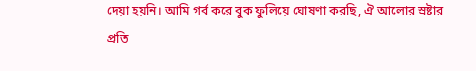দেয়া হয়নি। আমি গর্ব করে বুক ফুলিয়ে ঘোষণা করছি, ঐ আলোর স্রষ্টার প্রতি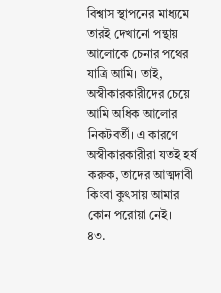বিশ্বাস স্থাপনের মাধ্যমে তারই দেখানো পন্থায় আলোকে চেনার পথের যাত্রি আমি। তাই, অস্বীকারকারীদের চেয়ে আমি অধিক আলোর নিকটবর্তী। এ কারণে অস্বীকারকারীরা যতই হর্ষ করুক, তাদের আত্মদাবী কিংবা কুৎসায় আমার কোন পরোয়া নেই।
৪৩.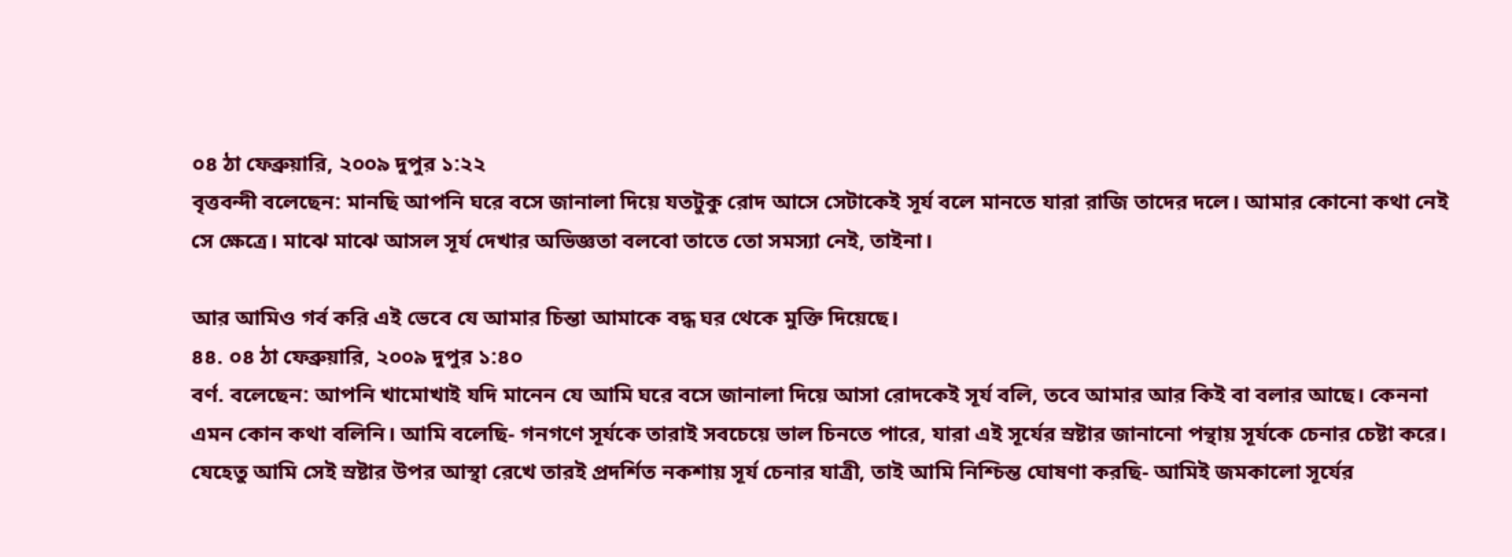০৪ ঠা ফেব্রুয়ারি, ২০০৯ দুপুর ১:২২
বৃত্তবন্দী বলেছেন: মানছি আপনি ঘরে বসে জানালা দিয়ে যতটুকু রোদ আসে সেটাকেই সূর্য বলে মানতে যারা রাজি তাদের দলে। আমার কোনো কথা নেই সে ক্ষেত্রে। মাঝে মাঝে আসল সূর্য দেখার অভিজ্ঞতা বলবো তাতে তো সমস্যা নেই, তাইনা।

আর আমিও গর্ব করি এই ভেবে যে আমার চিন্তা আমাকে বদ্ধ ঘর থেকে মুক্তি দিয়েছে।
৪৪. ০৪ ঠা ফেব্রুয়ারি, ২০০৯ দুপুর ১:৪০
বর্ণ. বলেছেন: আপনি খামোখাই যদি মানেন যে আমি ঘরে বসে জানালা দিয়ে আসা রোদকেই সূর্য বলি, তবে আমার আর কিই বা বলার আছে। কেননা এমন কোন কথা বলিনি। আমি বলেছি- গনগণে সূর্যকে তারাই সবচেয়ে ভাল চিনতে পারে, যারা এই সূর্যের স্রষ্টার জানানো পন্থায় সূর্যকে চেনার চেষ্টা করে। যেহেতু আমি সেই স্রষ্টার উপর আস্থা রেখে তারই প্রদর্শিত নকশায় সূর্য চেনার যাত্রী, তাই আমি নিশ্চিন্ত ঘোষণা করছি- আমিই জমকালো সূর্যের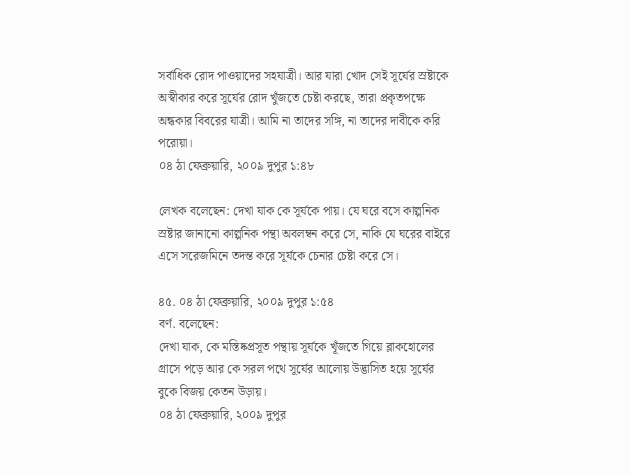সর্বাধিক রোদ পাওয়াদের সহযাত্রী। আর যারা খোদ সেই সূর্যের স্রষ্টাকে অস্বীকার করে সূর্যের রোদ খুঁজতে চেষ্টা করছে, তারা প্রকৃতপক্ষে অন্ধকার বিবরের যাত্রী। আমি না তাদের সঙ্গি, না তাদের দাবীকে করি পরোয়া।
০৪ ঠা ফেব্রুয়ারি, ২০০৯ দুপুর ১:৪৮

লেখক বলেছেন: দেখা যাক কে সূর্যকে পায়। যে ঘরে বসে কাল্পনিক স্রষ্টার জানানো কাল্পনিক পন্থা অবলম্বন করে সে, নাকি যে ঘরের বাইরে এসে সরেজমিনে তদন্ত করে সূর্যকে চেনার চেষ্টা করে সে।

৪৫. ০৪ ঠা ফেব্রুয়ারি, ২০০৯ দুপুর ১:৫৪
বর্ণ. বলেছেন:
দেখা যাক, কে মস্তিষ্কপ্রসূত পন্থায় সূর্যকে খূঁজতে গিয়ে ব্লাকহোলের গ্রাসে পড়ে আর কে সরল পথে সূর্যের আলোয় উদ্ভাসিত হয়ে সূর্যের বুকে বিজয় কেতন উড়ায়।
০৪ ঠা ফেব্রুয়ারি, ২০০৯ দুপুর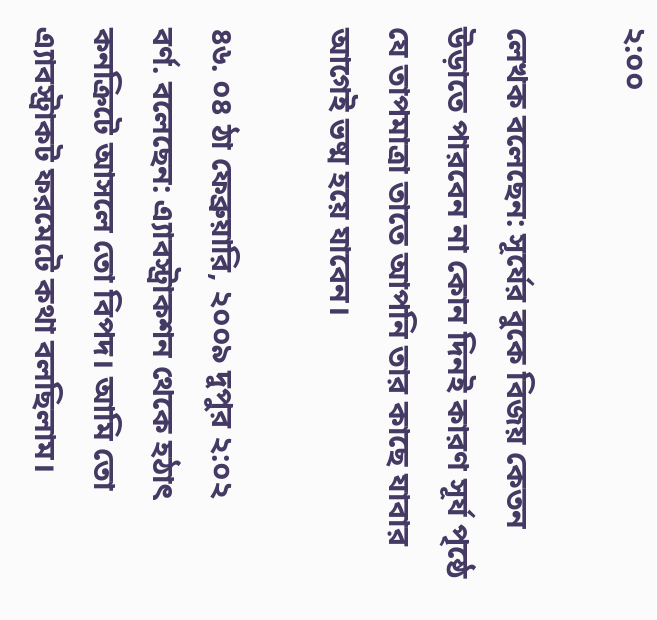২:০০

লেখক বলেছেন: সূর্যের বুকে বিজয় কেতন উড়াতে পারবেন না কোন দিনই কারণ সূর্য পৃষ্ঠে যে তাপমাত্রা তাতে আপনি তার কাছে যাবার আগেই ভষ্ম হয়ে যাবেন।

৪৬. ০৪ ঠা ফেব্রুয়ারি, ২০০৯ দুপুর ২:০২
বর্ণ. বলেছেন: এ্যাবস্ট্রাকশন থেকে হঠাৎ কনক্রিটে আসলে তো বিপদ। আমি তো এ্যাবস্ট্রাকট ফরমেটে কথা বলছিলাম।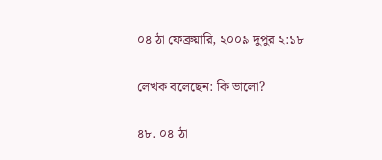০৪ ঠা ফেব্রুয়ারি, ২০০৯ দুপুর ২:১৮

লেখক বলেছেন: কি ভালো?

৪৮. ০৪ ঠা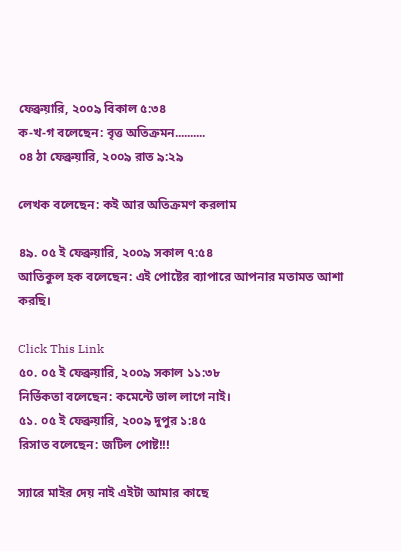ফেব্রুয়ারি, ২০০৯ বিকাল ৫:৩৪
ক-খ-গ বলেছেন: বৃত্ত অতিক্রমন..........
০৪ ঠা ফেব্রুয়ারি, ২০০৯ রাত ৯:২৯

লেখক বলেছেন: কই আর অতিক্রমণ করলাম

৪৯. ০৫ ই ফেব্রুয়ারি, ২০০৯ সকাল ৭:৫৪
আতিকুল হক বলেছেন: এই পোষ্টের ব্যাপারে আপনার মতামত আশা করছি।

Click This Link
৫০. ০৫ ই ফেব্রুয়ারি, ২০০৯ সকাল ১১:৩৮
নির্ভিকতা বলেছেন: কমেন্টে ভাল লাগে নাই।
৫১. ০৫ ই ফেব্রুয়ারি, ২০০৯ দুপুর ১:৪৫
রিসাত বলেছেন: জটিল পোষ্ট!!!

স্যারে মাইর দেয় নাই এইটা আমার কাছে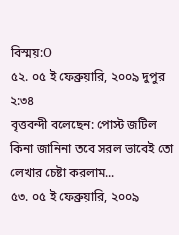বিস্ময়:O
৫২. ০৫ ই ফেব্রুয়ারি, ২০০৯ দুপুর ২:৩৪
বৃত্তবন্দী বলেছেন: পোস্ট জটিল কিনা জানিনা তবে সরল ভাবেই তো লেখার চেষ্টা করলাম...
৫৩. ০৫ ই ফেব্রুয়ারি, ২০০৯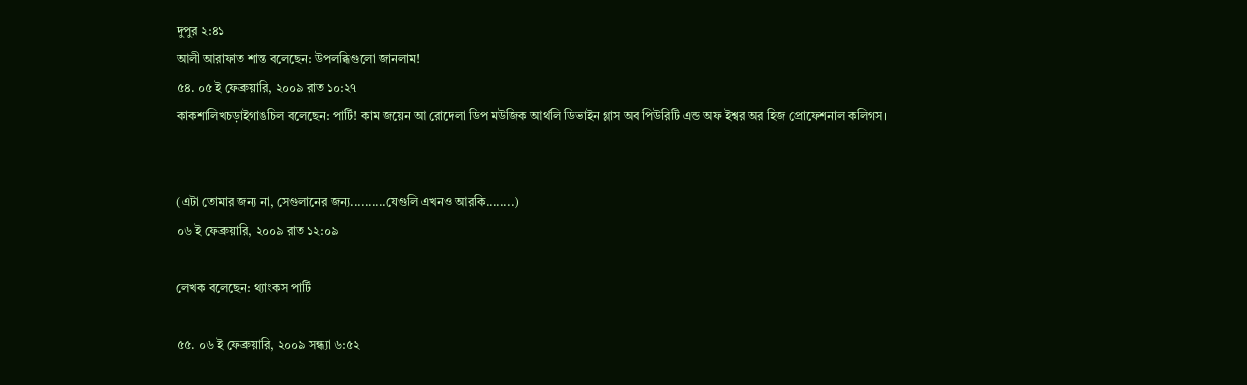দুপুর ২:৪১
আলী আরাফাত শান্ত বলেছেন: উপলব্ধিগুলো জানলাম!
৫৪. ০৫ ই ফেব্রুয়ারি, ২০০৯ রাত ১০:২৭
কাকশালিখচড়াইগাঙচিল বলেছেন: পার্টি! কাম জয়েন আ রোদেলা ডিপ মউজিক আর্থলি ডিভাইন গ্লাস অব পিউরিটি এন্ড অফ ইশ্বর অর হিজ প্রোফেশনাল কলিগস।


(এটা তোমার জন্য না, সেগুলানের জন্য..........যেগুলি এখনও আরকি........)
০৬ ই ফেব্রুয়ারি, ২০০৯ রাত ১২:০৯

লেখক বলেছেন: থ্যাংকস পার্টি

৫৫. ০৬ ই ফেব্রুয়ারি, ২০০৯ সন্ধ্যা ৬:৫২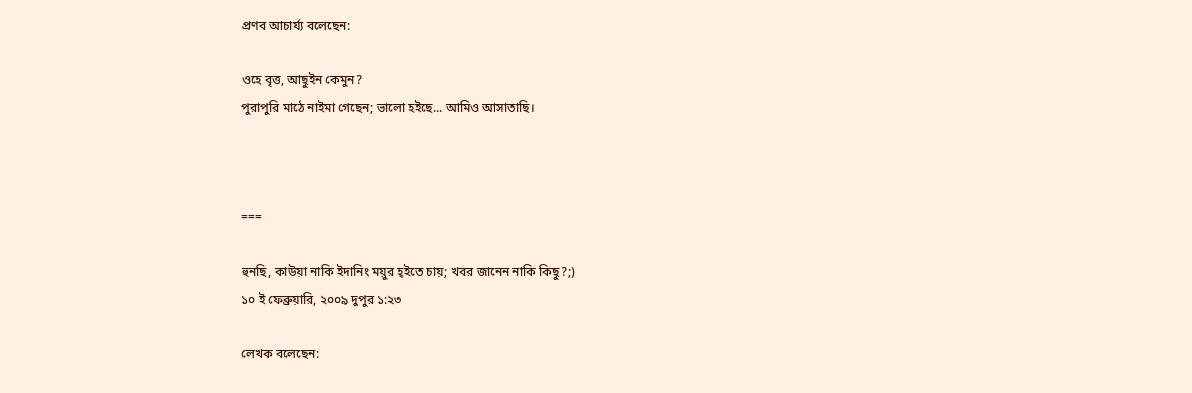প্রণব আচার্য্য বলেছেন:

ওহে বৃত্ত, আছুইন কেমুন?
পুরাপুরি মাঠে নাইমা গেছেন; ভালো হইছে... আমিও আসাতাছি।



===

হুনছি, কাউয়া নাকি ইদানিং ময়ুর হ্ইতে চায়; খবর জানেন নাকি কিছু?;)
১০ ই ফেব্রুয়ারি, ২০০৯ দুপুর ১:২৩

লেখক বলেছেন: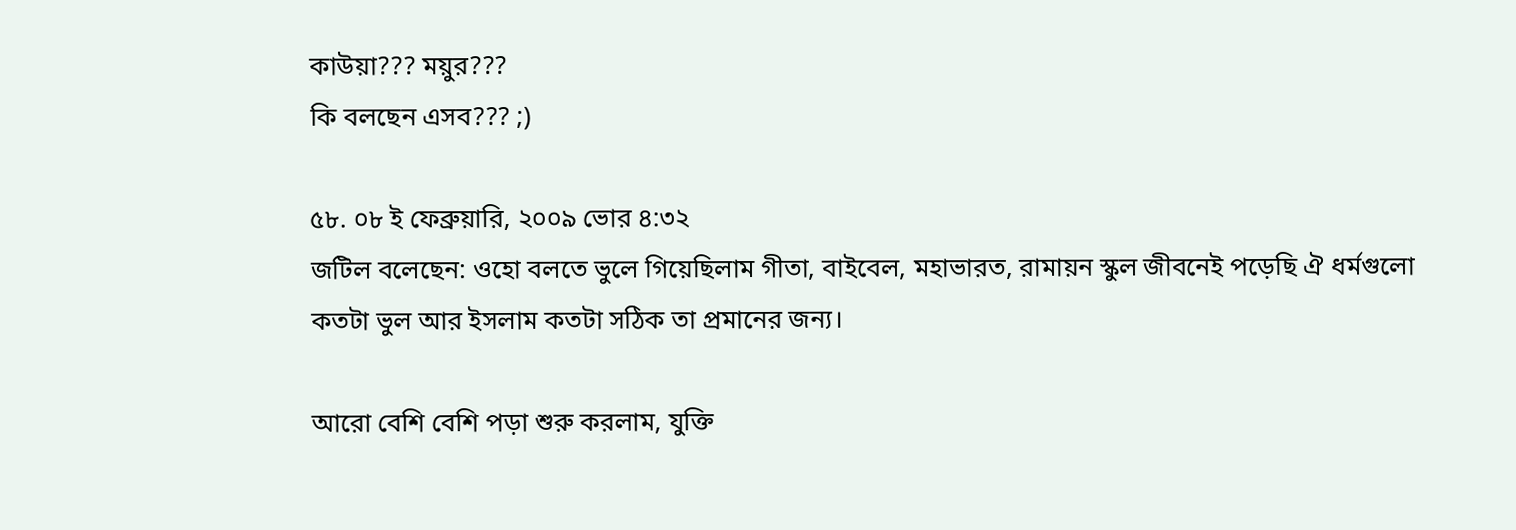কাউয়া??? ময়ুর???
কি বলছেন এসব??? ;)

৫৮. ০৮ ই ফেব্রুয়ারি, ২০০৯ ভোর ৪:৩২
জটিল বলেছেন: ওহো বলতে ভুলে গিয়েছিলাম গীতা, বাইবেল, মহাভারত, রামায়ন স্কুল জীবনেই পড়েছি ঐ ধর্মগুলো কতটা ভুল আর ইসলাম কতটা সঠিক তা প্রমানের জন্য।

আরো বেশি বেশি পড়া শুরু করলাম, যুক্তি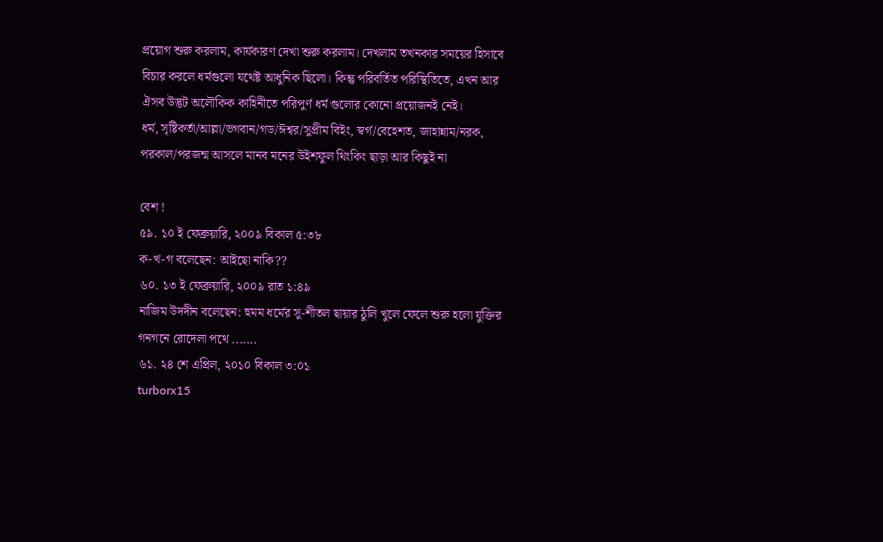প্রয়োগ শুরু করলাম, কার্যকারণ দেখা শুরু করলাম। দেখলাম তখনকার সময়ের হিসাবে বিচার করলে ধর্মগুলো যথেষ্ট আধুনিক ছিলো। কিন্তু পরিবর্তিত পরিস্থিতিতে, এখন আর ঐসব উদ্ভট অলৌকিক কাহিনীতে পরিপুর্ণ ধর্ম গুলোর কোনো প্রয়োজনই নেই।
ধর্ম, সৃষ্টিকর্তা/আল্লা/ভগবান/গড/ঈশ্বর/সুপ্রীম বিইং, স্বর্গ/বেহেশত, জাহান্নাম/নরক, পরকাল/পরজন্ম আসলে মানব মনের উইশফুল থিংকিং ছাড়া আর কিছুই না

বেশ !
৫৯. ১০ ই ফেব্রুয়ারি, ২০০৯ বিকাল ৫:৩৮
ক-খ-গ বলেছেন: আইছো নাকি??
৬০. ১৩ ই ফেব্রুয়ারি, ২০০৯ রাত ১:৪৯
নাজিম উদদীন বলেছেন: হুমম ধর্মের সু-শীতল ছায়ার ঠুলি খুলে ফেলে শুরু হলো যুক্তির গনগনে রোদেলা পথে .......
৬১. ২৪ শে এপ্রিল, ২০১০ বিকাল ৩:০১
turborx15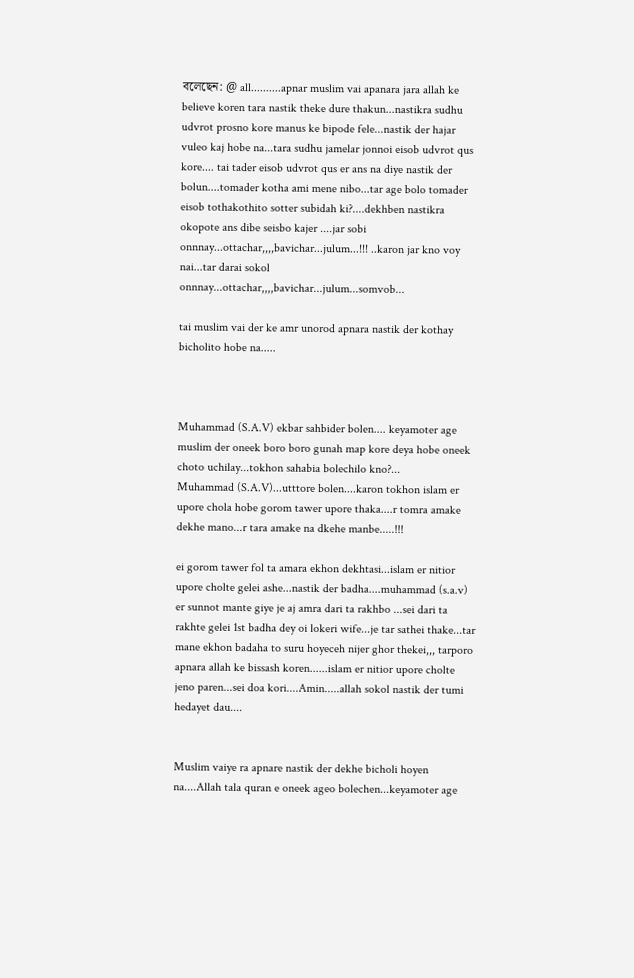বলেছেন: @ all..........apnar muslim vai apanara jara allah ke believe koren tara nastik theke dure thakun...nastikra sudhu udvrot prosno kore manus ke bipode fele...nastik der hajar vuleo kaj hobe na...tara sudhu jamelar jonnoi eisob udvrot qus kore.... tai tader eisob udvrot qus er ans na diye nastik der bolun....tomader kotha ami mene nibo...tar age bolo tomader eisob tothakothito sotter subidah ki?....dekhben nastikra okopote ans dibe seisbo kajer ....jar sobi onnnay...ottachar,,,,bavichar...julum...!!! ..karon jar kno voy nai...tar darai sokol onnnay...ottachar,,,,bavichar...julum...somvob...

tai muslim vai der ke amr unorod apnara nastik der kothay bicholito hobe na.....



Muhammad (S.A.V) ekbar sahbider bolen.... keyamoter age muslim der oneek boro boro gunah map kore deya hobe oneek choto uchilay...tokhon sahabia bolechilo kno?...
Muhammad (S.A.V)...utttore bolen....karon tokhon islam er upore chola hobe gorom tawer upore thaka....r tomra amake dekhe mano...r tara amake na dkehe manbe.....!!!

ei gorom tawer fol ta amara ekhon dekhtasi...islam er nitior upore cholte gelei ashe...nastik der badha....muhammad (s.a.v) er sunnot mante giye je aj amra dari ta rakhbo ...sei dari ta rakhte gelei 1st badha dey oi lokeri wife...je tar sathei thake...tar mane ekhon badaha to suru hoyeceh nijer ghor thekei,,, tarporo apnara allah ke bissash koren......islam er nitior upore cholte jeno paren...sei doa kori....Amin.....allah sokol nastik der tumi hedayet dau....


Muslim vaiye ra apnare nastik der dekhe bicholi hoyen na....Allah tala quran e oneek ageo bolechen...keyamoter age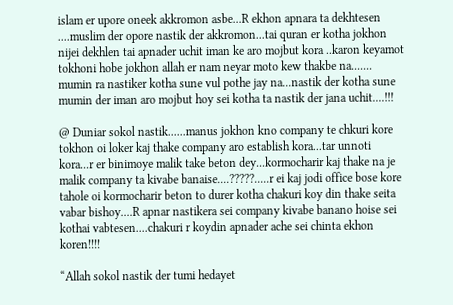islam er upore oneek akkromon asbe...R ekhon apnara ta dekhtesen ....muslim der opore nastik der akkromon...tai quran er kotha jokhon nijei dekhlen tai apnader uchit iman ke aro mojbut kora ..karon keyamot tokhoni hobe jokhon allah er nam neyar moto kew thakbe na....... mumin ra nastiker kotha sune vul pothe jay na...nastik der kotha sune mumin der iman aro mojbut hoy sei kotha ta nastik der jana uchit....!!!

@ Duniar sokol nastik......manus jokhon kno company te chkuri kore tokhon oi loker kaj thake company aro establish kora...tar unnoti kora...r er binimoye malik take beton dey...kormocharir kaj thake na je malik company ta kivabe banaise....?????.....r ei kaj jodi office bose kore tahole oi kormocharir beton to durer kotha chakuri koy din thake seita vabar bishoy....R apnar nastikera sei company kivabe banano hoise sei kothai vabtesen....chakuri r koydin apnader ache sei chinta ekhon koren!!!!

“Allah sokol nastik der tumi hedayet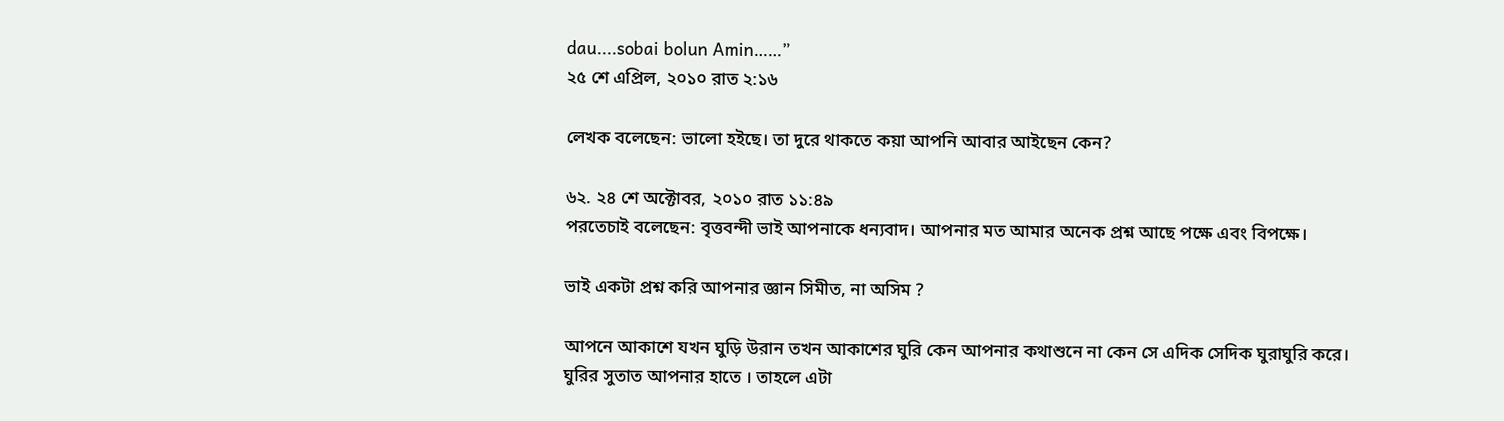dau....sobai bolun Amin……”
২৫ শে এপ্রিল, ২০১০ রাত ২:১৬

লেখক বলেছেন: ভালো হইছে। তা দুরে থাকতে কয়া আপনি আবার আইছেন কেন?

৬২. ২৪ শে অক্টোবর, ২০১০ রাত ১১:৪৯
পরতেচাই বলেছেন: বৃত্তবন্দী ভাই আপনাকে ধন্যবাদ। আপনার মত আমার অনেক প্রশ্ন আছে পক্ষে এবং বিপক্ষে।

ভাই একটা প্রশ্ন করি আপনার জ্ঞান সিমীত, না অসিম ?

আপনে আকাশে যখন ঘুড়ি উরান তখন আকাশের ঘুরি কেন আপনার কথাশুনে না কেন সে এদিক সেদিক ঘুরাঘুরি করে।
ঘুরির সুতাত আপনার হাতে । তাহলে এটা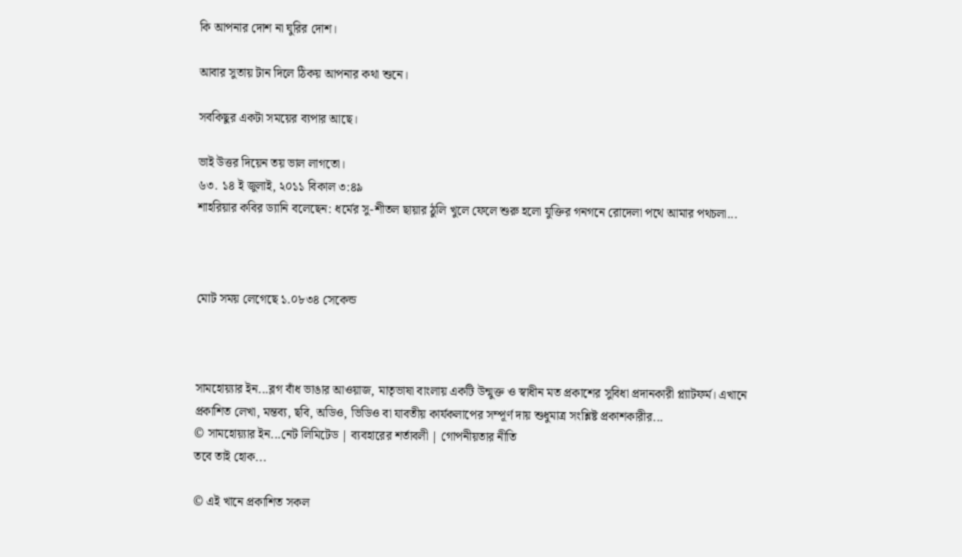কি আপনার দোশ না ঘুরির দোশ।

আবার সুতায় টান দিলে ঠিকয় আপনার কথা শুনে।

সবকিছুর একটা সময়ের ব্যপার আছে।

ভাই উত্তর দিয়েন তয় ভাল লাগতো।
৬৩. ১৪ ই জুলাই, ২০১১ বিকাল ৩:৪৯
শাহরিয়ার কবির ড্যানি বলেছেন: ধর্মের সু-শীতল ছায়ার ঠুলি খুলে ফেলে শুরু হলো যুক্তির গনগনে রোদেলা পথে আমার পথচলা...



মোট সময় লেগেছে ১.০৮৩৪ সেকেন্ড



সামহোয়‍্যার ইন...ব্লগ বাঁধ ভাঙার আওয়াজ, মাতৃভাষা বাংলায় একটি উন্মুক্ত ও স্বাধীন মত প্রকাশের সুবিধা প্রদানকারী প্ল্যাটফর্ম। এখানে প্রকাশিত লেখা, মন্তব‍্য, ছবি, অডিও, ভিডিও বা যাবতীয় কার্যকলাপের সম্পূর্ণ দায় শুধুমাত্র সংশ্লিষ্ট প্রকাশকারীর...
© সামহোয়্যার ইন...নেট লিমিটেড | ব্যবহারের শর্তাবলী | গোপনীয়তার নীতি
তবে তাই হোক...

© এই খানে প্রকাশিত সকল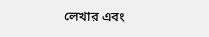লেখার এবং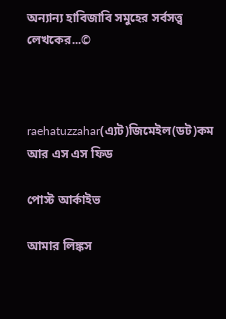অন্যান্য হাবিজাবি সমুহের সর্বসত্ত্ব লেখকের...©



raehatuzzahar(এ্যট)জিমেইল(ডট)কম
আর এস এস ফিড

পোস্ট আর্কাইভ

আমার লিঙ্কস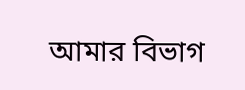আমার বিভাগ